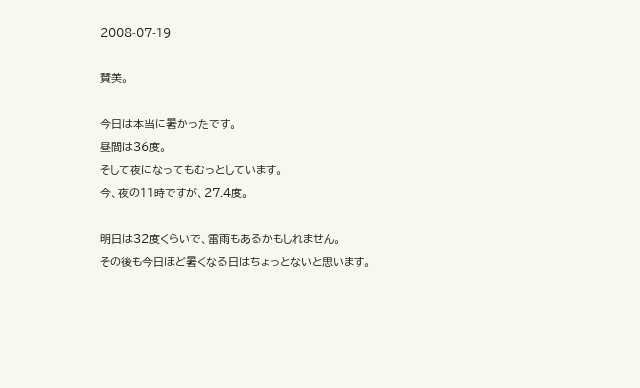2008-07-19

賛美。

今日は本当に暑かったです。
昼間は36度。
そして夜になってもむっとしています。
今、夜の11時ですが、27.4度。

明日は32度くらいで、雷雨もあるかもしれません。
その後も今日ほど暑くなる日はちょっとないと思います。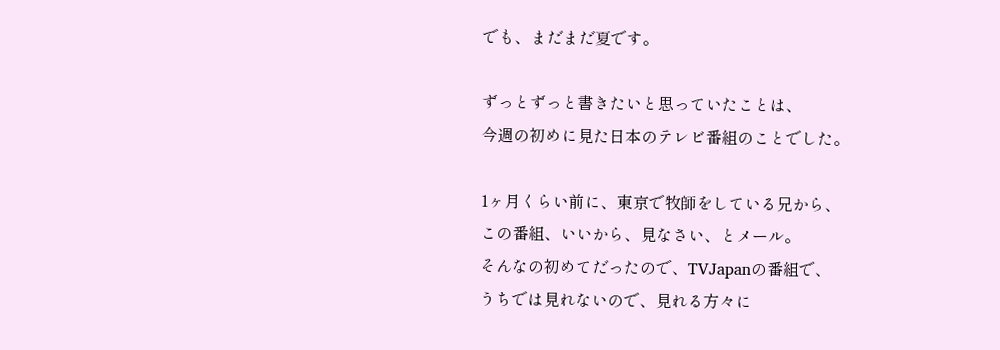でも、まだまだ夏です。

ずっとずっと書きたいと思っていたことは、
今週の初めに見た日本のテレビ番組のことでした。

1ヶ月くらい前に、東京で牧師をしている兄から、
この番組、いいから、見なさい、とメール。
そんなの初めてだったので、TVJapanの番組で、
うちでは見れないので、見れる方々に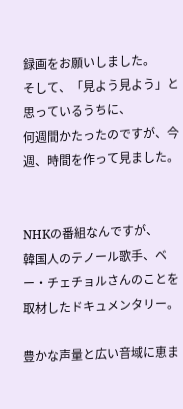録画をお願いしました。
そして、「見よう見よう」と思っているうちに、
何週間かたったのですが、今週、時間を作って見ました。


NHKの番組なんですが、
韓国人のテノール歌手、ベー・チェチョルさんのことを取材したドキュメンタリー。

豊かな声量と広い音域に恵ま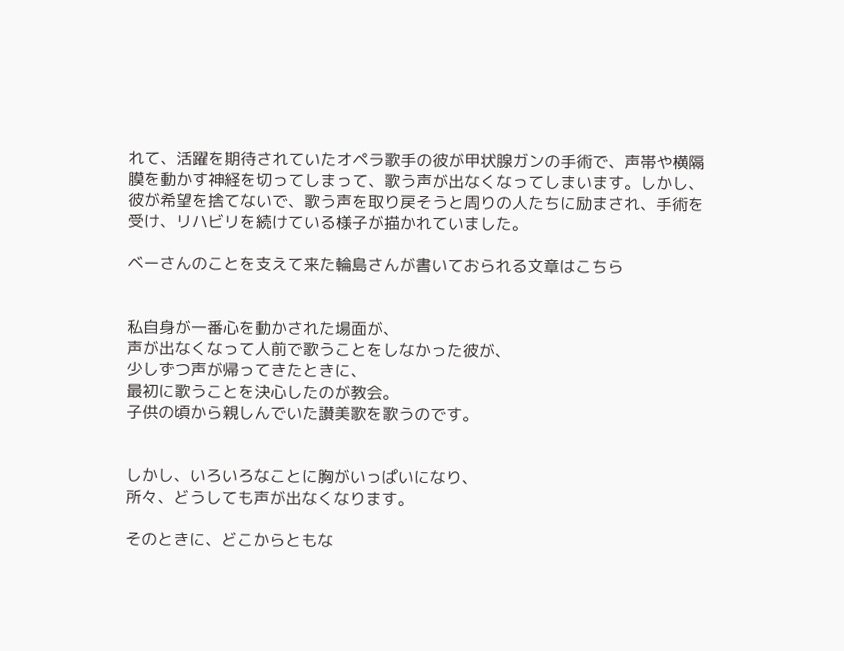れて、活躍を期待されていたオペラ歌手の彼が甲状腺ガンの手術で、声帯や横隔膜を動かす神経を切ってしまって、歌う声が出なくなってしまいます。しかし、彼が希望を捨てないで、歌う声を取り戻そうと周りの人たちに励まされ、手術を受け、リハビリを続けている様子が描かれていました。

ベーさんのことを支えて来た輪島さんが書いておられる文章はこちら


私自身が一番心を動かされた場面が、
声が出なくなって人前で歌うことをしなかった彼が、
少しずつ声が帰ってきたときに、
最初に歌うことを決心したのが教会。
子供の頃から親しんでいた讃美歌を歌うのです。


しかし、いろいろなことに胸がいっぱいになり、
所々、どうしても声が出なくなります。

そのときに、どこからともな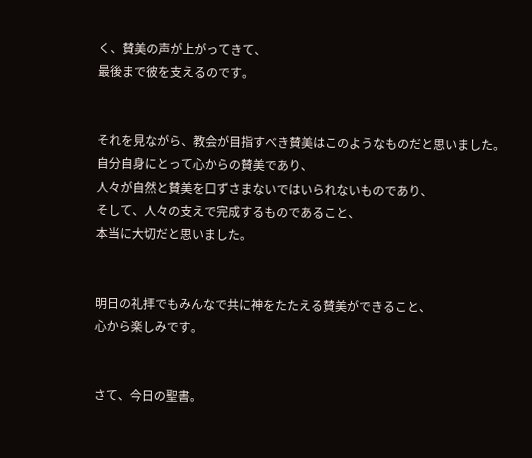く、賛美の声が上がってきて、
最後まで彼を支えるのです。


それを見ながら、教会が目指すべき賛美はこのようなものだと思いました。
自分自身にとって心からの賛美であり、
人々が自然と賛美を口ずさまないではいられないものであり、
そして、人々の支えで完成するものであること、
本当に大切だと思いました。


明日の礼拝でもみんなで共に神をたたえる賛美ができること、
心から楽しみです。


さて、今日の聖書。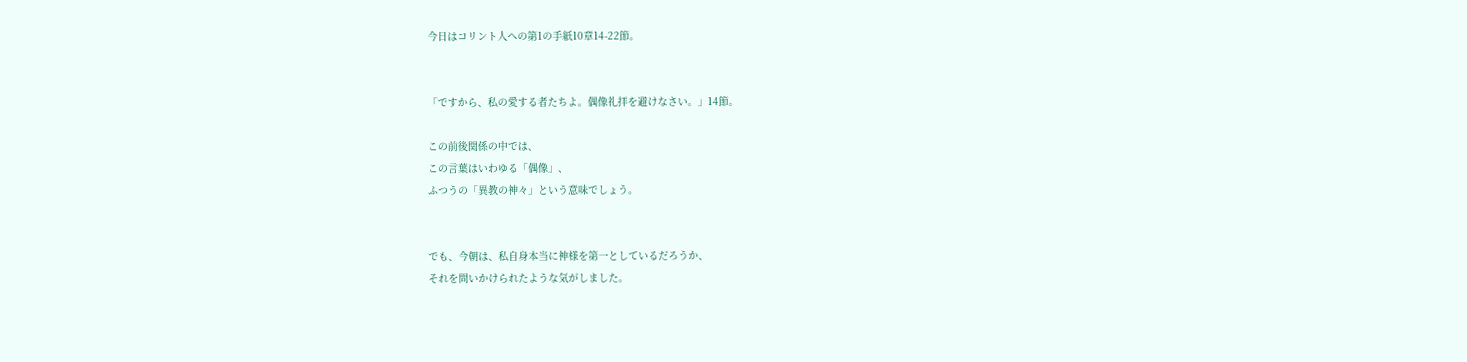今日はコリント人への第1の手紙10章14-22節。


「ですから、私の愛する者たちよ。偶像礼拝を避けなさい。」14節。

この前後関係の中では、
この言葉はいわゆる「偶像」、
ふつうの「異教の神々」という意味でしょう。


でも、今朝は、私自身本当に神様を第一としているだろうか、
それを問いかけられたような気がしました。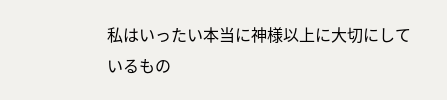私はいったい本当に神様以上に大切にしているもの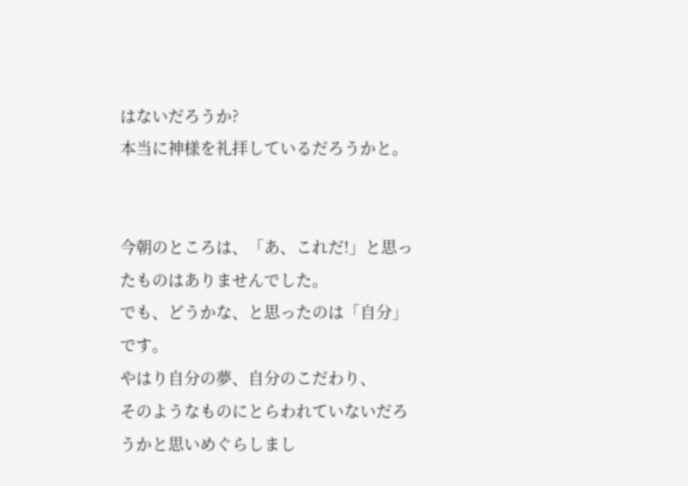はないだろうか?
本当に神様を礼拝しているだろうかと。


今朝のところは、「あ、これだ!」と思ったものはありませんでした。
でも、どうかな、と思ったのは「自分」です。
やはり自分の夢、自分のこだわり、
そのようなものにとらわれていないだろうかと思いめぐらしまし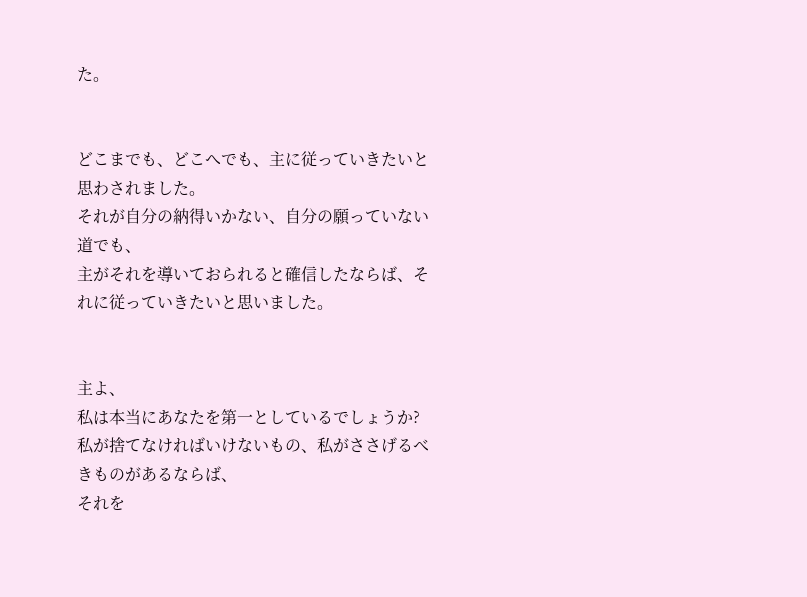た。


どこまでも、どこへでも、主に従っていきたいと思わされました。
それが自分の納得いかない、自分の願っていない道でも、
主がそれを導いておられると確信したならば、それに従っていきたいと思いました。


主よ、
私は本当にあなたを第一としているでしょうか?
私が捨てなければいけないもの、私がささげるべきものがあるならば、
それを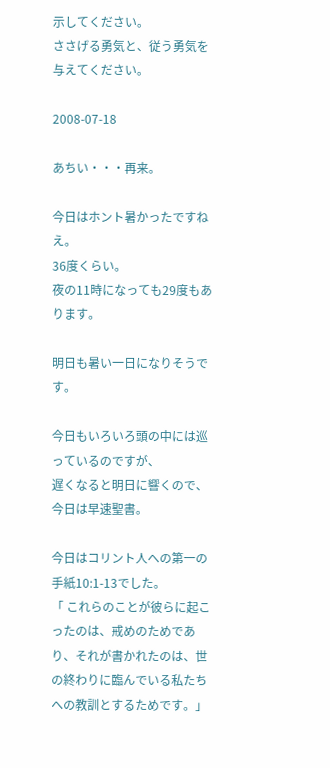示してください。
ささげる勇気と、従う勇気を与えてください。

2008-07-18

あちい・・・再来。

今日はホント暑かったですねえ。
36度くらい。
夜の11時になっても29度もあります。

明日も暑い一日になりそうです。

今日もいろいろ頭の中には巡っているのですが、
遅くなると明日に響くので、今日は早速聖書。

今日はコリント人への第一の手紙10:1-13でした。
「 これらのことが彼らに起こったのは、戒めのためであり、それが書かれたのは、世の終わりに臨んでいる私たちへの教訓とするためです。」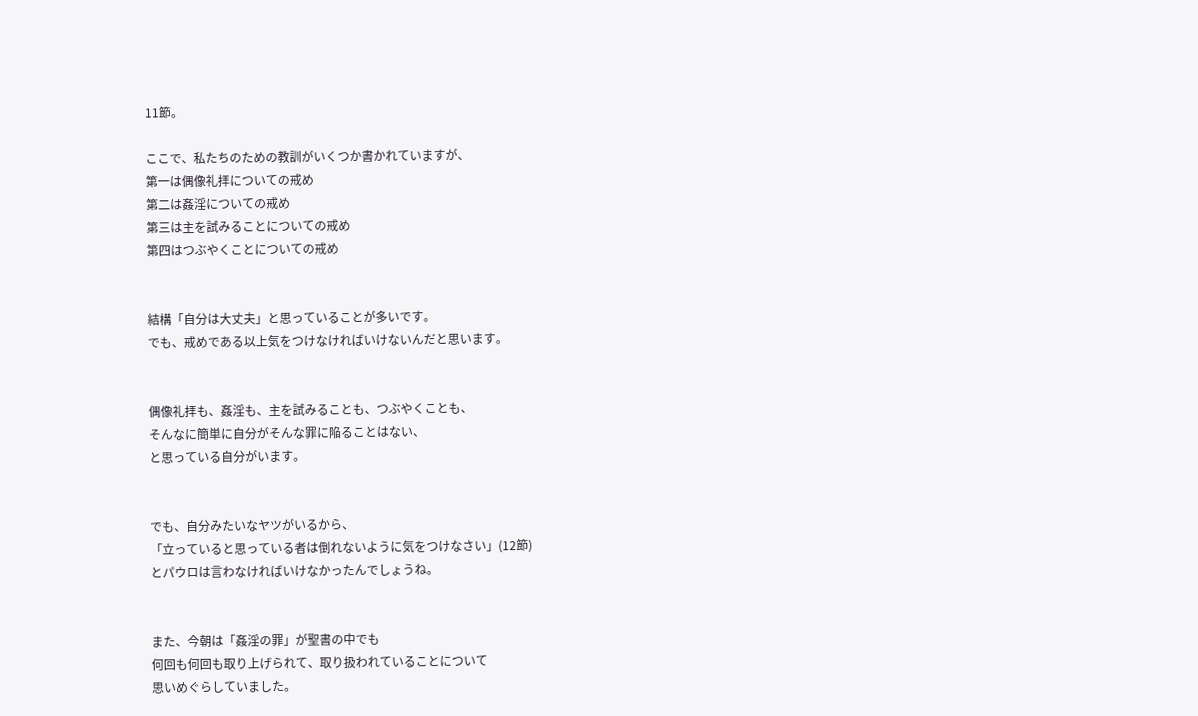11節。

ここで、私たちのための教訓がいくつか書かれていますが、
第一は偶像礼拝についての戒め
第二は姦淫についての戒め
第三は主を試みることについての戒め
第四はつぶやくことについての戒め


結構「自分は大丈夫」と思っていることが多いです。
でも、戒めである以上気をつけなければいけないんだと思います。


偶像礼拝も、姦淫も、主を試みることも、つぶやくことも、
そんなに簡単に自分がそんな罪に陥ることはない、
と思っている自分がいます。


でも、自分みたいなヤツがいるから、
「立っていると思っている者は倒れないように気をつけなさい」(12節)
とパウロは言わなければいけなかったんでしょうね。


また、今朝は「姦淫の罪」が聖書の中でも
何回も何回も取り上げられて、取り扱われていることについて
思いめぐらしていました。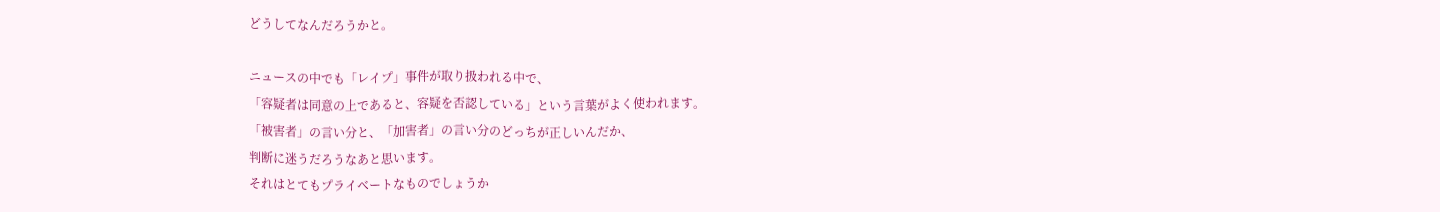どうしてなんだろうかと。

ニュースの中でも「レイプ」事件が取り扱われる中で、
「容疑者は同意の上であると、容疑を否認している」という言葉がよく使われます。
「被害者」の言い分と、「加害者」の言い分のどっちが正しいんだか、
判断に迷うだろうなあと思います。
それはとてもプライベートなものでしょうか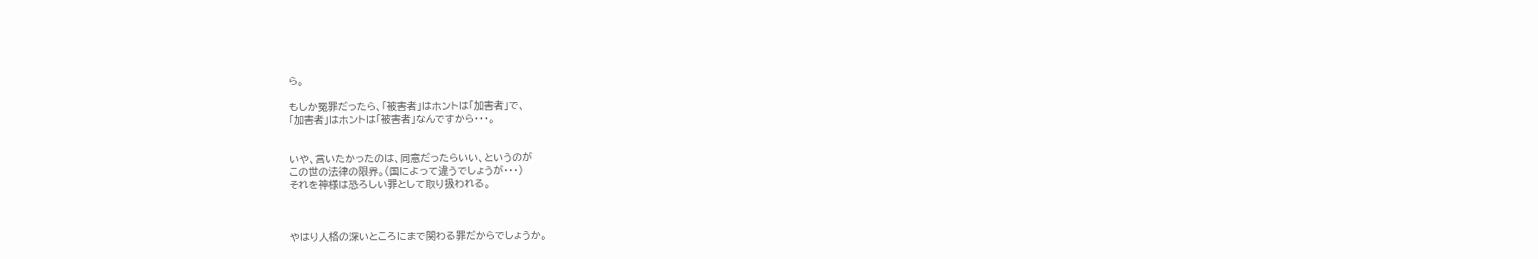ら。

もしか冤罪だったら、「被害者」はホントは「加害者」で、
「加害者」はホントは「被害者」なんですから・・・。


いや、言いたかったのは、同意だったらいい、というのが
この世の法律の限界。(国によって違うでしょうが・・・)
それを神様は恐ろしい罪として取り扱われる。



やはり人格の深いところにまで関わる罪だからでしょうか。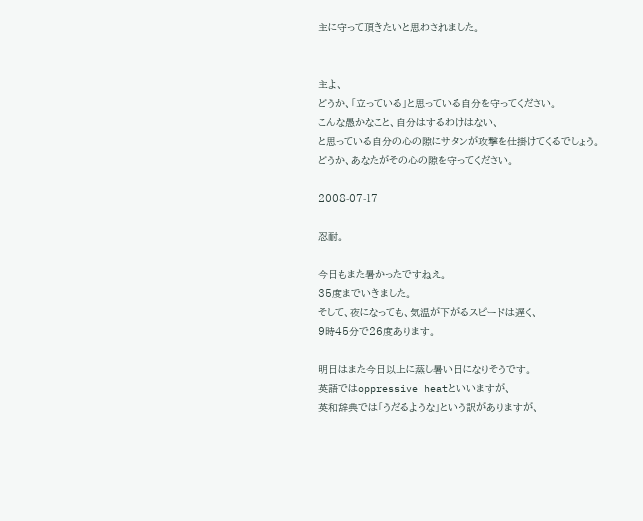主に守って頂きたいと思わされました。


主よ、
どうか、「立っている」と思っている自分を守ってください。
こんな愚かなこと、自分はするわけはない、
と思っている自分の心の隙にサタンが攻撃を仕掛けてくるでしょう。
どうか、あなたがその心の隙を守ってください。

2008-07-17

忍耐。

今日もまた暑かったですねえ。
35度までいきました。
そして、夜になっても、気温が下がるスピードは遅く、
9時45分で26度あります。

明日はまた今日以上に蒸し暑い日になりそうです。
英語ではoppressive heatといいますが、
英和辞典では「うだるような」という訳がありますが、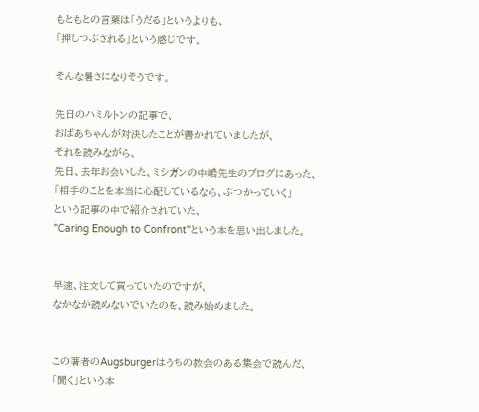もともとの言葉は「うだる」というよりも、
「押しつぶされる」という感じです。

そんな暑さになりそうです。

先日のハミルトンの記事で、
おばあちゃんが対決したことが書かれていましたが、
それを読みながら、
先日、去年お会いした、ミシガンの中嶋先生のブログにあった、
「相手のことを本当に心配しているなら、ぶつかっていく」
という記事の中で紹介されていた、
"Caring Enough to Confront"という本を思い出しました。


早速、注文して買っていたのですが、
なかなか読めないでいたのを、読み始めました。


この著者のAugsburgerはうちの教会のある集会で読んだ、
「聞く」という本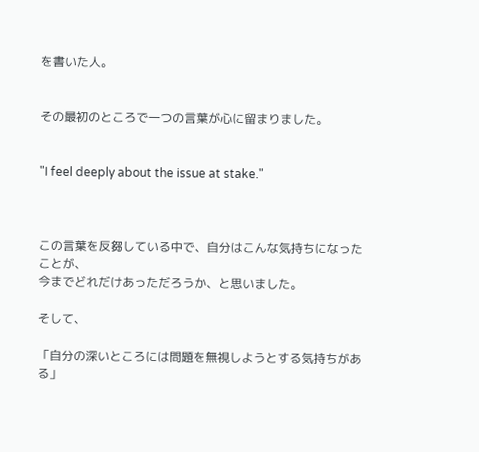を書いた人。


その最初のところで一つの言葉が心に留まりました。


"I feel deeply about the issue at stake."



この言葉を反芻している中で、自分はこんな気持ちになったことが、
今までどれだけあっただろうか、と思いました。

そして、

「自分の深いところには問題を無視しようとする気持ちがある」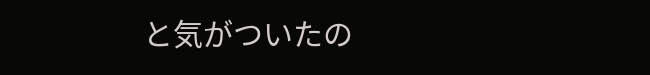と気がついたの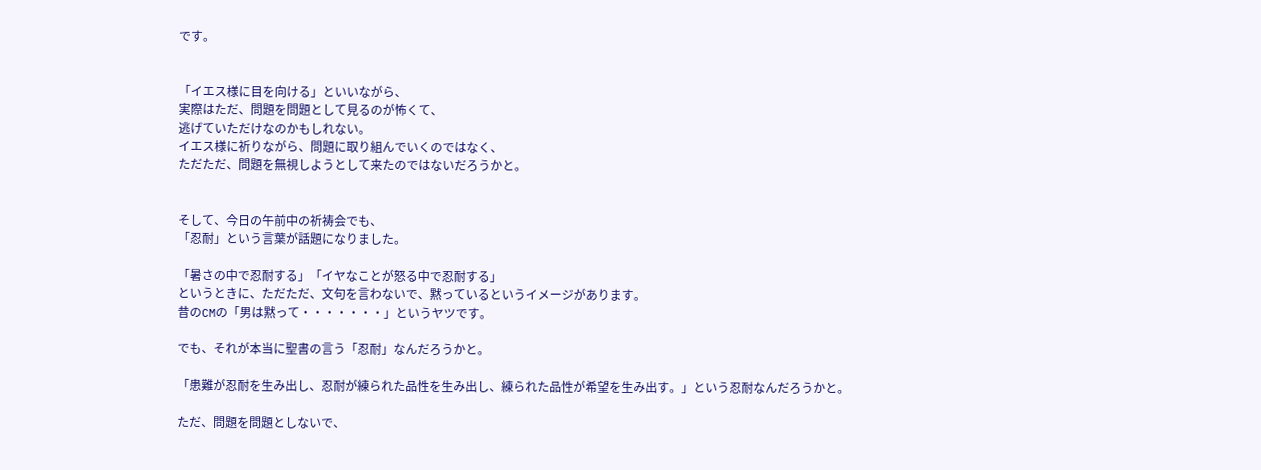です。


「イエス様に目を向ける」といいながら、
実際はただ、問題を問題として見るのが怖くて、
逃げていただけなのかもしれない。
イエス様に祈りながら、問題に取り組んでいくのではなく、
ただただ、問題を無視しようとして来たのではないだろうかと。


そして、今日の午前中の祈祷会でも、
「忍耐」という言葉が話題になりました。

「暑さの中で忍耐する」「イヤなことが怒る中で忍耐する」
というときに、ただただ、文句を言わないで、黙っているというイメージがあります。
昔のCMの「男は黙って・・・・・・・」というヤツです。

でも、それが本当に聖書の言う「忍耐」なんだろうかと。

「患難が忍耐を生み出し、忍耐が練られた品性を生み出し、練られた品性が希望を生み出す。」という忍耐なんだろうかと。

ただ、問題を問題としないで、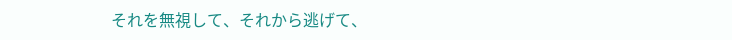それを無視して、それから逃げて、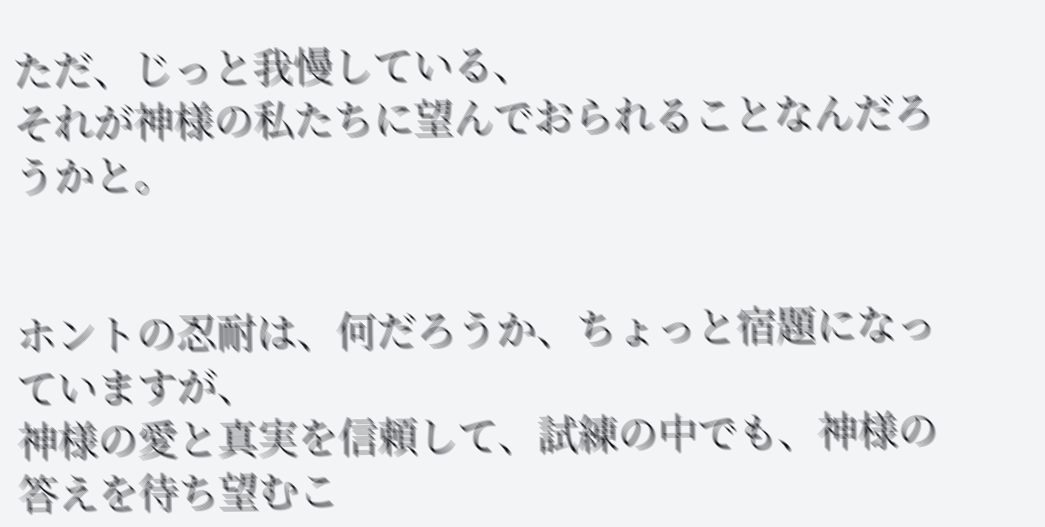ただ、じっと我慢している、
それが神様の私たちに望んでおられることなんだろうかと。


ホントの忍耐は、何だろうか、ちょっと宿題になっていますが、
神様の愛と真実を信頼して、試練の中でも、神様の答えを待ち望むこ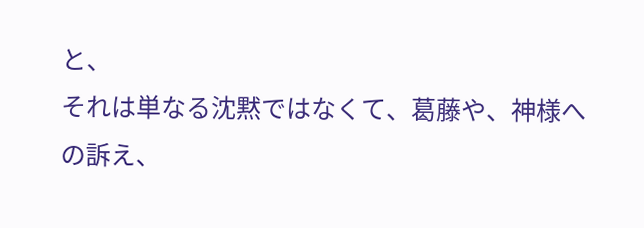と、
それは単なる沈黙ではなくて、葛藤や、神様への訴え、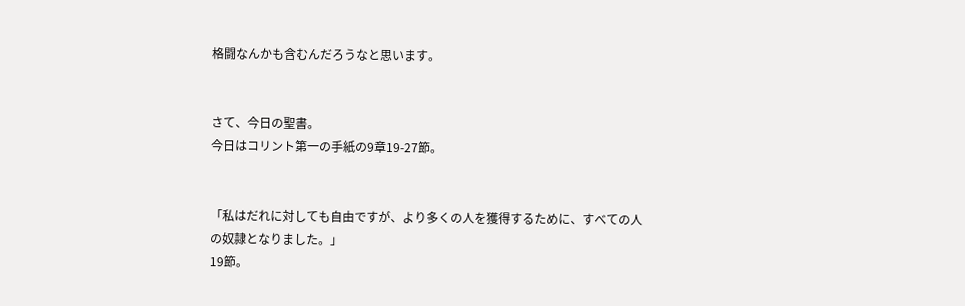格闘なんかも含むんだろうなと思います。


さて、今日の聖書。
今日はコリント第一の手紙の9章19-27節。


「私はだれに対しても自由ですが、より多くの人を獲得するために、すべての人の奴隷となりました。」
19節。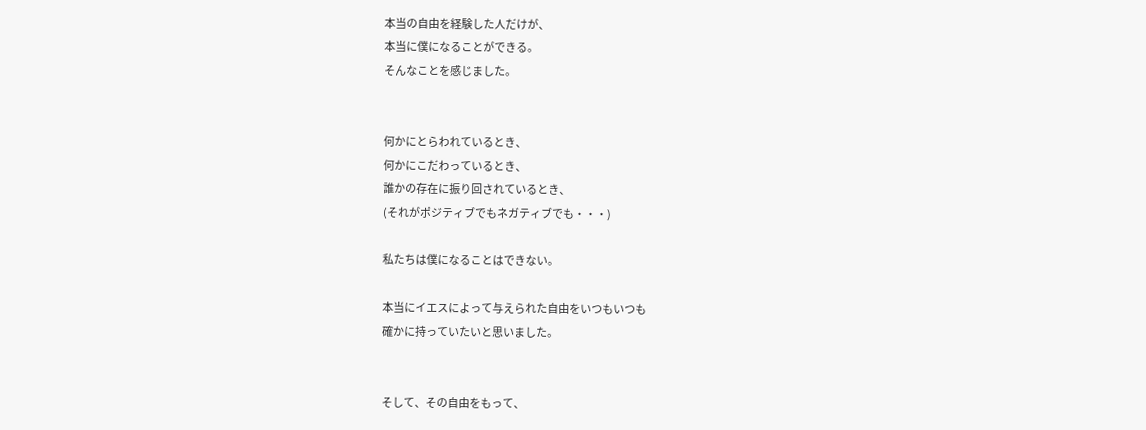本当の自由を経験した人だけが、
本当に僕になることができる。
そんなことを感じました。


何かにとらわれているとき、
何かにこだわっているとき、
誰かの存在に振り回されているとき、
(それがポジティブでもネガティブでも・・・)

私たちは僕になることはできない。

本当にイエスによって与えられた自由をいつもいつも
確かに持っていたいと思いました。


そして、その自由をもって、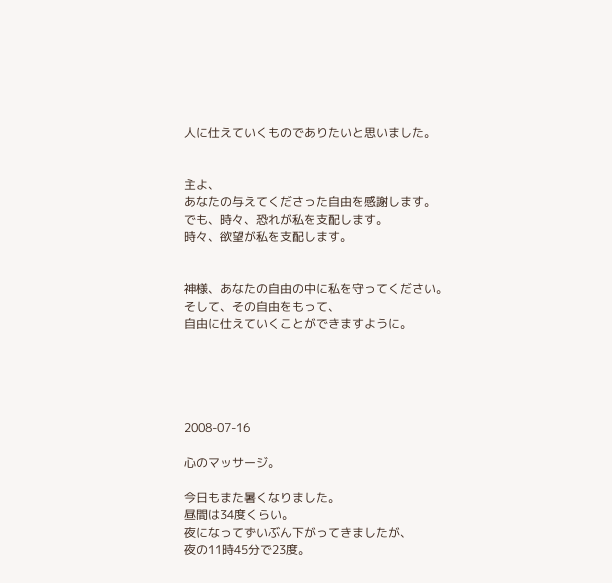人に仕えていくものでありたいと思いました。


主よ、
あなたの与えてくださった自由を感謝します。
でも、時々、恐れが私を支配します。
時々、欲望が私を支配します。


神様、あなたの自由の中に私を守ってください。
そして、その自由をもって、
自由に仕えていくことができますように。





2008-07-16

心のマッサージ。

今日もまた暑くなりました。
昼間は34度くらい。
夜になってずいぶん下がってきましたが、
夜の11時45分で23度。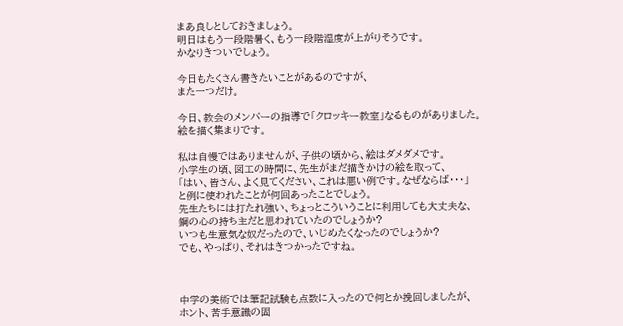まあ良しとしておきましょう。
明日はもう一段階暑く、もう一段階湿度が上がりそうです。
かなりきついでしょう。

今日もたくさん書きたいことがあるのですが、
また一つだけ。

今日、教会のメンバーの指導で「クロッキー教室」なるものがありました。
絵を描く集まりです。

私は自慢ではありませんが、子供の頃から、絵はダメダメです。
小学生の頃、図工の時間に、先生がまだ描きかけの絵を取って、
「はい、皆さん、よく見てください、これは悪い例です。なぜならば・・・」
と例に使われたことが何回あったことでしょう。
先生たちには打たれ強い、ちょっとこういうことに利用しても大丈夫な、
鋼の心の持ち主だと思われていたのでしょうか?
いつも生意気な奴だったので、いじめたくなったのでしょうか?
でも、やっぱり、それはきつかったですね。



中学の美術では筆記試験も点数に入ったので何とか挽回しましたが、
ホント、苦手意識の固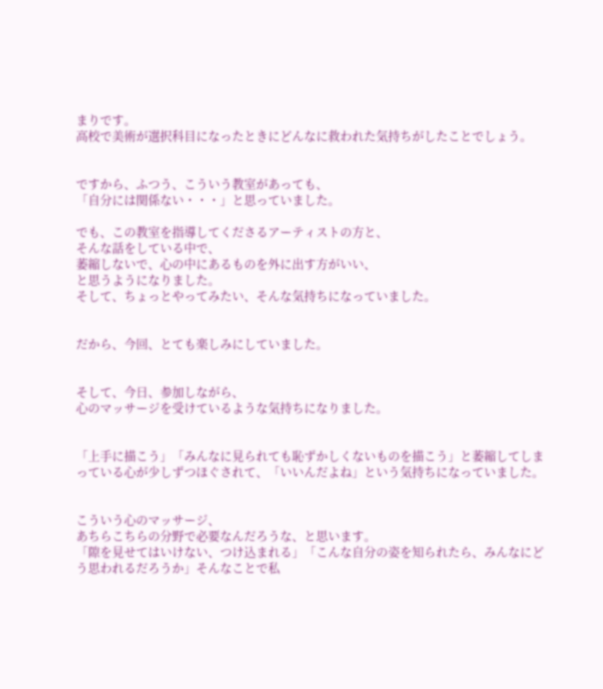まりです。
高校で美術が選択科目になったときにどんなに救われた気持ちがしたことでしょう。


ですから、ふつう、こういう教室があっても、
「自分には関係ない・・・」と思っていました。

でも、この教室を指導してくださるアーティストの方と、
そんな話をしている中で、
萎縮しないで、心の中にあるものを外に出す方がいい、
と思うようになりました。
そして、ちょっとやってみたい、そんな気持ちになっていました。


だから、今回、とても楽しみにしていました。


そして、今日、参加しながら、
心のマッサージを受けているような気持ちになりました。


「上手に描こう」「みんなに見られても恥ずかしくないものを描こう」と萎縮してしまっている心が少しずつほぐされて、「いいんだよね」という気持ちになっていました。


こういう心のマッサージ、
あちらこちらの分野で必要なんだろうな、と思います。
「隙を見せてはいけない、つけ込まれる」「こんな自分の姿を知られたら、みんなにどう思われるだろうか」そんなことで私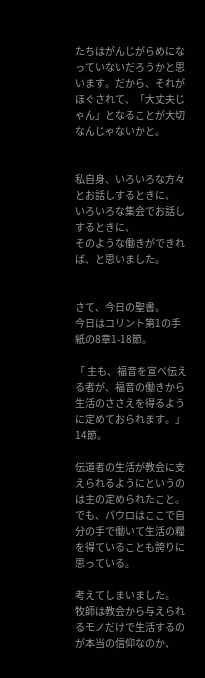たちはがんじがらめになっていないだろうかと思います。だから、それがほぐされて、「大丈夫じゃん」となることが大切なんじゃないかと。


私自身、いろいろな方々とお話しするときに、
いろいろな集会でお話しするときに、
そのような働きができれば、と思いました。


さて、今日の聖書。
今日はコリント第1の手紙の8章1-18節。

「 主も、福音を宣べ伝える者が、福音の働きから生活のささえを得るように定めておられます。」14節。

伝道者の生活が教会に支えられるようにというのは主の定められたこと。
でも、パウロはここで自分の手で働いて生活の糧を得ていることも誇りに思っている。

考えてしまいました。
牧師は教会から与えられるモノだけで生活するのが本当の信仰なのか、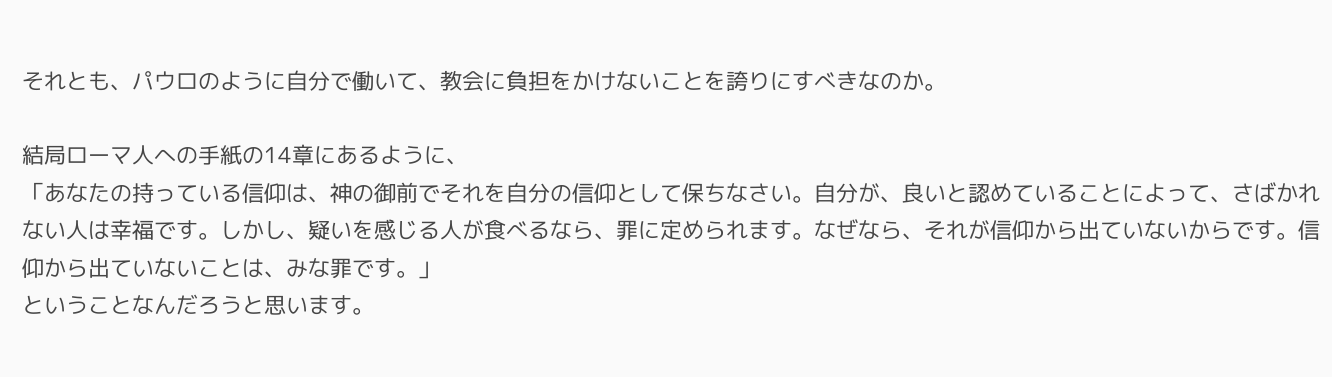それとも、パウロのように自分で働いて、教会に負担をかけないことを誇りにすべきなのか。

結局ローマ人への手紙の14章にあるように、
「あなたの持っている信仰は、神の御前でそれを自分の信仰として保ちなさい。自分が、良いと認めていることによって、さばかれない人は幸福です。しかし、疑いを感じる人が食べるなら、罪に定められます。なぜなら、それが信仰から出ていないからです。信仰から出ていないことは、みな罪です。」
ということなんだろうと思います。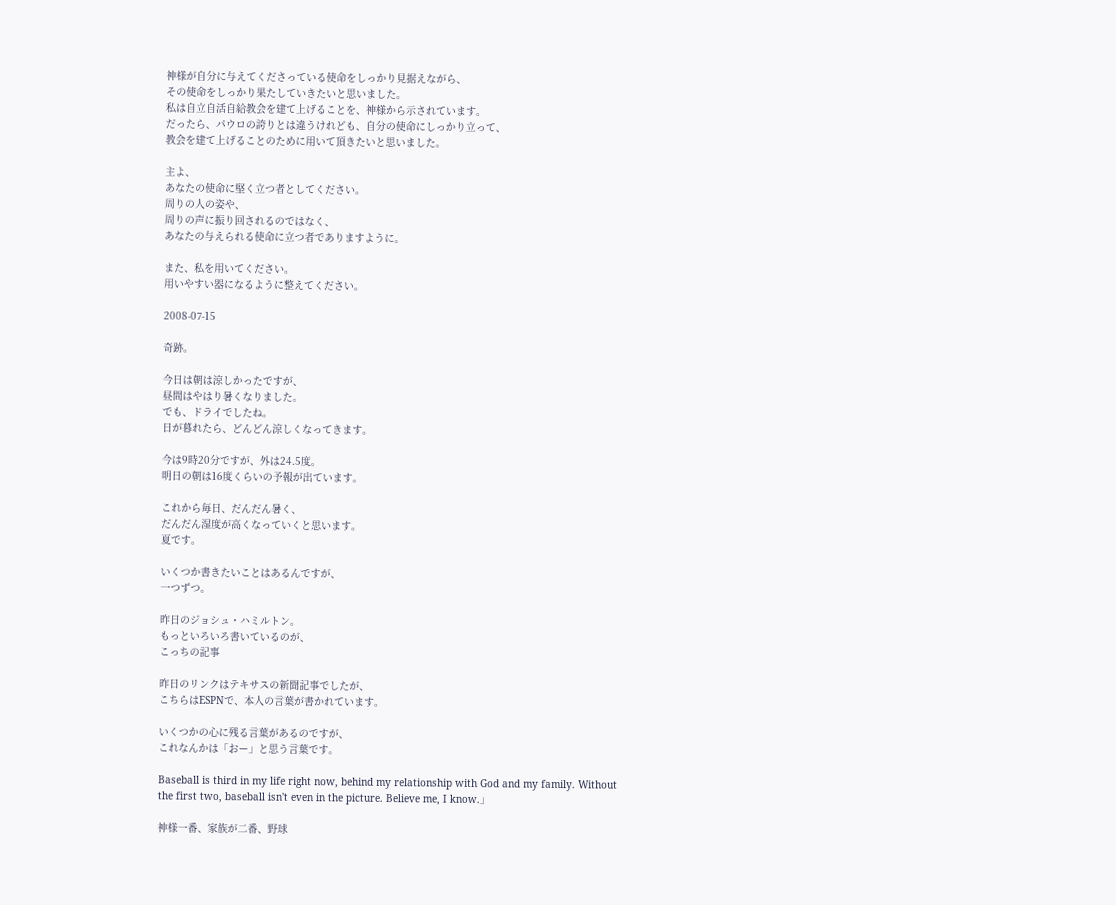神様が自分に与えてくださっている使命をしっかり見据えながら、
その使命をしっかり果たしていきたいと思いました。
私は自立自活自給教会を建て上げることを、神様から示されています。
だったら、パウロの誇りとは違うけれども、自分の使命にしっかり立って、
教会を建て上げることのために用いて頂きたいと思いました。

主よ、
あなたの使命に堅く立つ者としてください。
周りの人の姿や、
周りの声に振り回されるのではなく、
あなたの与えられる使命に立つ者でありますように。

また、私を用いてください。
用いやすい器になるように整えてください。

2008-07-15

奇跡。

今日は朝は涼しかったですが、
昼間はやはり暑くなりました。
でも、ドライでしたね。
日が暮れたら、どんどん涼しくなってきます。

今は9時20分ですが、外は24.5度。
明日の朝は16度くらいの予報が出ています。

これから毎日、だんだん暑く、
だんだん湿度が高くなっていくと思います。
夏です。

いくつか書きたいことはあるんですが、
一つずつ。

昨日のジョシュ・ハミルトン。
もっといろいろ書いているのが、
こっちの記事

昨日のリンクはテキサスの新聞記事でしたが、
こちらはESPNで、本人の言葉が書かれています。

いくつかの心に残る言葉があるのですが、
これなんかは「おー」と思う言葉です。

Baseball is third in my life right now, behind my relationship with God and my family. Without the first two, baseball isn't even in the picture. Believe me, I know.」

神様一番、家族が二番、野球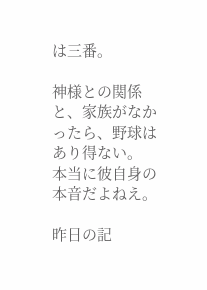は三番。

神様との関係と、家族がなかったら、野球はあり得ない。
本当に彼自身の本音だよねえ。

昨日の記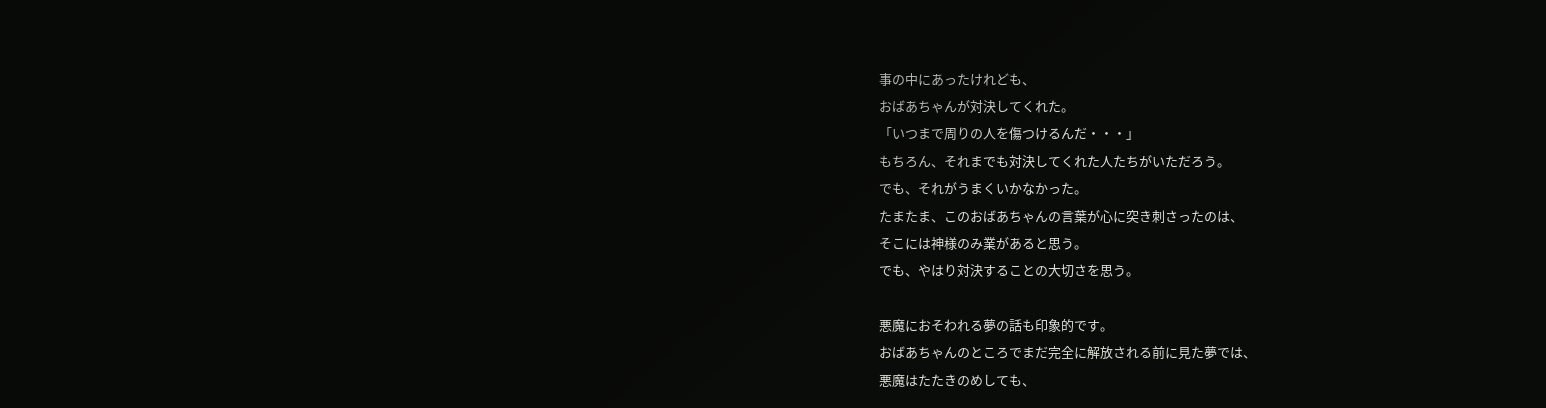事の中にあったけれども、
おばあちゃんが対決してくれた。
「いつまで周りの人を傷つけるんだ・・・」
もちろん、それまでも対決してくれた人たちがいただろう。
でも、それがうまくいかなかった。
たまたま、このおばあちゃんの言葉が心に突き刺さったのは、
そこには神様のみ業があると思う。
でも、やはり対決することの大切さを思う。

悪魔におそわれる夢の話も印象的です。
おばあちゃんのところでまだ完全に解放される前に見た夢では、
悪魔はたたきのめしても、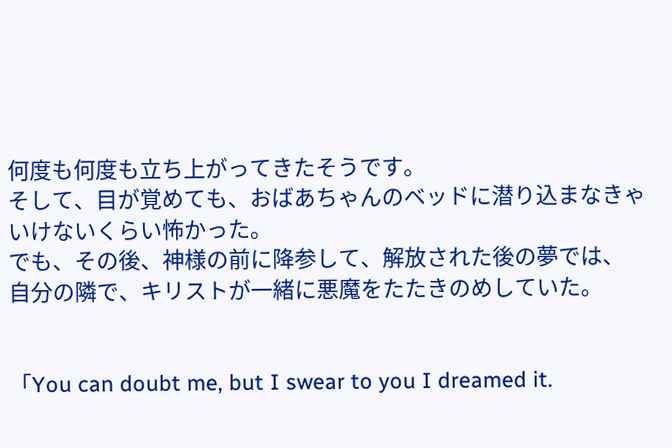何度も何度も立ち上がってきたそうです。
そして、目が覚めても、おばあちゃんのベッドに潜り込まなきゃいけないくらい怖かった。
でも、その後、神様の前に降参して、解放された後の夢では、
自分の隣で、キリストが一緒に悪魔をたたきのめしていた。


「You can doubt me, but I swear to you I dreamed it.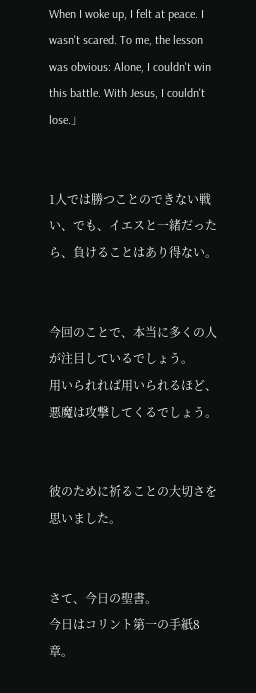When I woke up, I felt at peace. I wasn't scared. To me, the lesson was obvious: Alone, I couldn't win this battle. With Jesus, I couldn't lose.」


1人では勝つことのできない戦い、でも、イエスと一緒だったら、負けることはあり得ない。


今回のことで、本当に多くの人が注目しているでしょう。
用いられれば用いられるほど、悪魔は攻撃してくるでしょう。


彼のために祈ることの大切さを思いました。


さて、今日の聖書。
今日はコリント第一の手紙8章。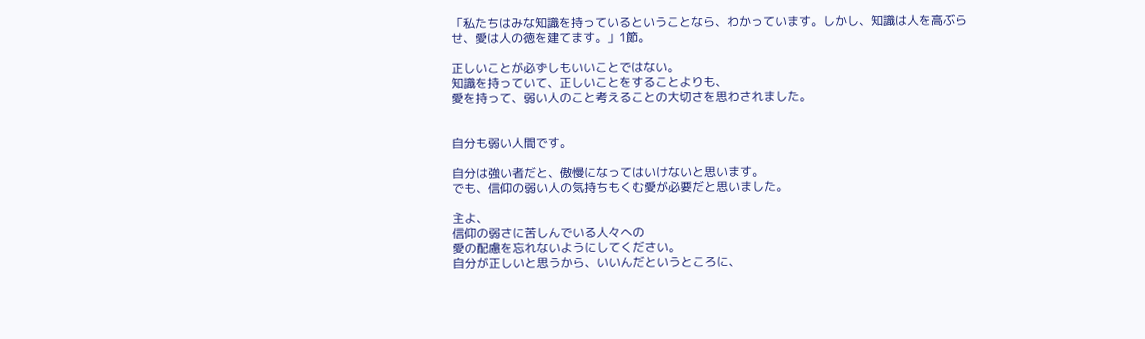「私たちはみな知識を持っているということなら、わかっています。しかし、知識は人を高ぶらせ、愛は人の徳を建てます。」1節。

正しいことが必ずしもいいことではない。
知識を持っていて、正しいことをすることよりも、
愛を持って、弱い人のこと考えることの大切さを思わされました。


自分も弱い人間です。

自分は強い者だと、傲慢になってはいけないと思います。
でも、信仰の弱い人の気持ちもくむ愛が必要だと思いました。

主よ、
信仰の弱さに苦しんでいる人々への
愛の配慮を忘れないようにしてください。
自分が正しいと思うから、いいんだというところに、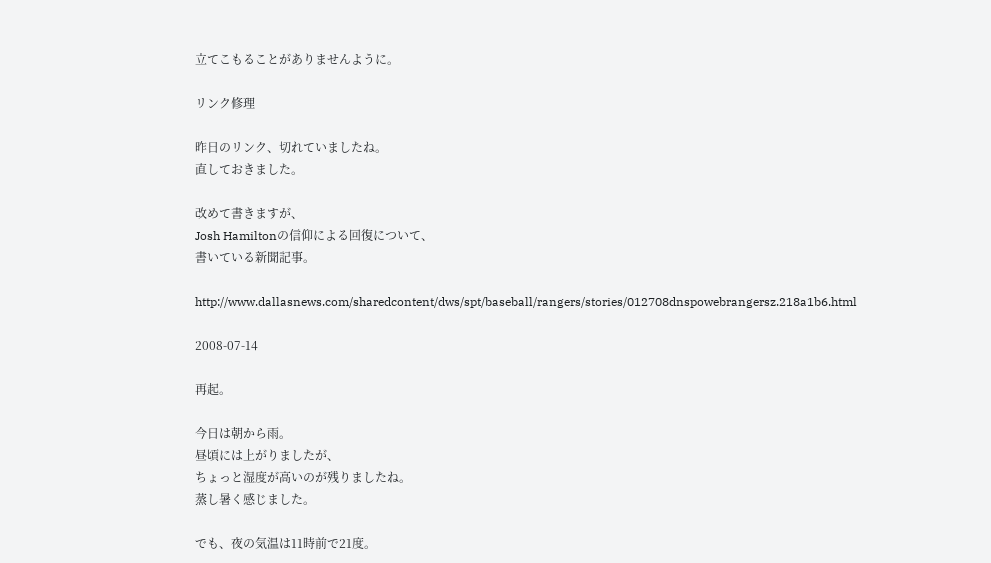立てこもることがありませんように。

リンク修理

昨日のリンク、切れていましたね。
直しておきました。

改めて書きますが、
Josh Hamiltonの信仰による回復について、
書いている新聞記事。

http://www.dallasnews.com/sharedcontent/dws/spt/baseball/rangers/stories/012708dnspowebrangersz.218a1b6.html

2008-07-14

再起。

今日は朝から雨。
昼頃には上がりましたが、
ちょっと湿度が高いのが残りましたね。
蒸し暑く感じました。

でも、夜の気温は11時前で21度。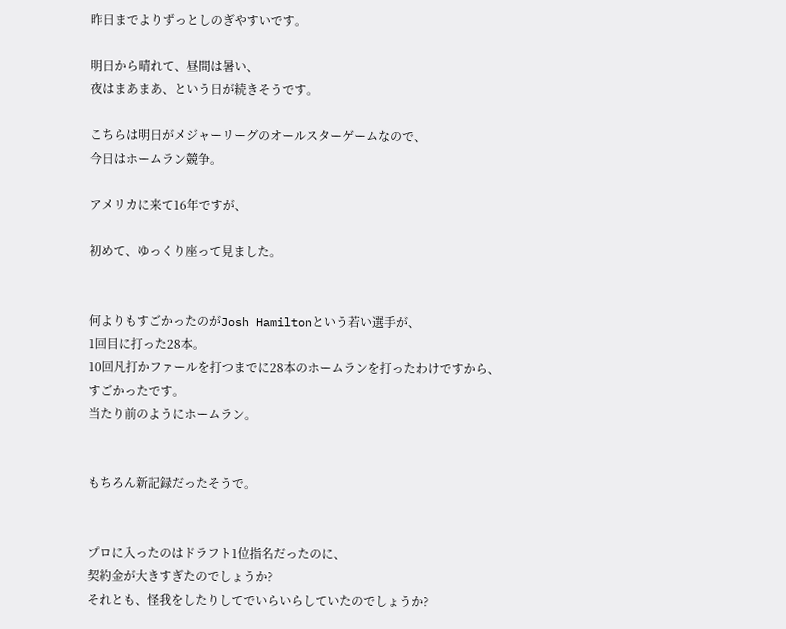昨日までよりずっとしのぎやすいです。

明日から晴れて、昼間は暑い、
夜はまあまあ、という日が続きそうです。

こちらは明日がメジャーリーグのオールスターゲームなので、
今日はホームラン競争。

アメリカに来て16年ですが、

初めて、ゆっくり座って見ました。


何よりもすごかったのがJosh Hamiltonという若い選手が、
1回目に打った28本。
10回凡打かファールを打つまでに28本のホームランを打ったわけですから、
すごかったです。
当たり前のようにホームラン。


もちろん新記録だったそうで。


プロに入ったのはドラフト1位指名だったのに、
契約金が大きすぎたのでしょうか?
それとも、怪我をしたりしてでいらいらしていたのでしょうか?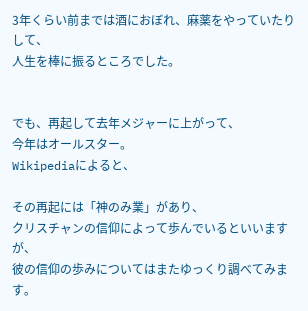3年くらい前までは酒におぼれ、麻薬をやっていたりして、
人生を棒に振るところでした。


でも、再起して去年メジャーに上がって、
今年はオールスター。
Wikipediaによると、

その再起には「神のみ業」があり、
クリスチャンの信仰によって歩んでいるといいますが、
彼の信仰の歩みについてはまたゆっくり調べてみます。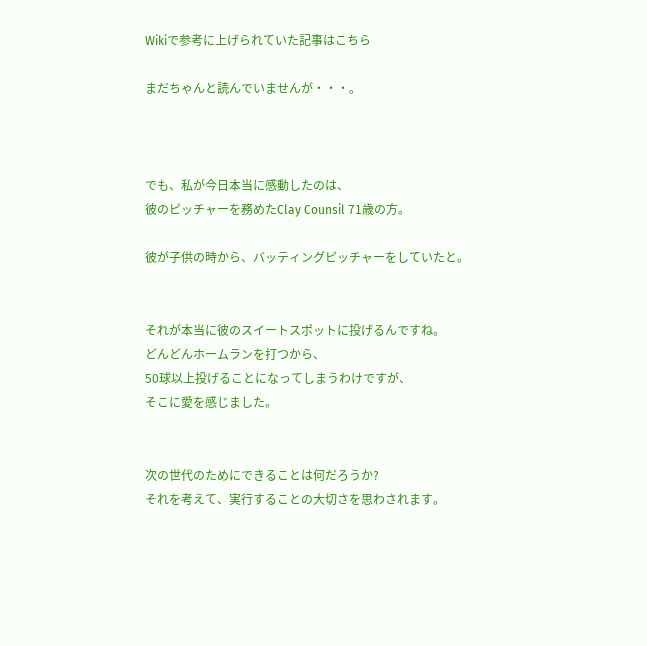Wikiで参考に上げられていた記事はこちら

まだちゃんと読んでいませんが・・・。



でも、私が今日本当に感動したのは、
彼のピッチャーを務めたClay Counsil 71歳の方。

彼が子供の時から、バッティングピッチャーをしていたと。


それが本当に彼のスイートスポットに投げるんですね。
どんどんホームランを打つから、
50球以上投げることになってしまうわけですが、
そこに愛を感じました。


次の世代のためにできることは何だろうか?
それを考えて、実行することの大切さを思わされます。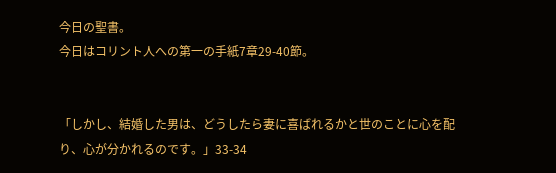今日の聖書。
今日はコリント人への第一の手紙7章29-40節。


「しかし、結婚した男は、どうしたら妻に喜ばれるかと世のことに心を配り、心が分かれるのです。」33-34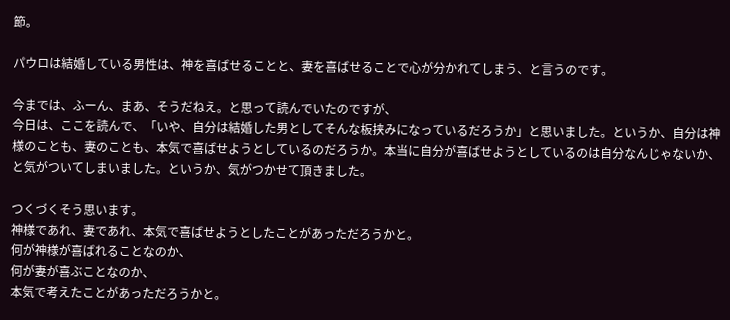節。

パウロは結婚している男性は、神を喜ばせることと、妻を喜ばせることで心が分かれてしまう、と言うのです。

今までは、ふーん、まあ、そうだねえ。と思って読んでいたのですが、
今日は、ここを読んで、「いや、自分は結婚した男としてそんな板挟みになっているだろうか」と思いました。というか、自分は神様のことも、妻のことも、本気で喜ばせようとしているのだろうか。本当に自分が喜ばせようとしているのは自分なんじゃないか、と気がついてしまいました。というか、気がつかせて頂きました。

つくづくそう思います。
神様であれ、妻であれ、本気で喜ばせようとしたことがあっただろうかと。
何が神様が喜ばれることなのか、
何が妻が喜ぶことなのか、
本気で考えたことがあっただろうかと。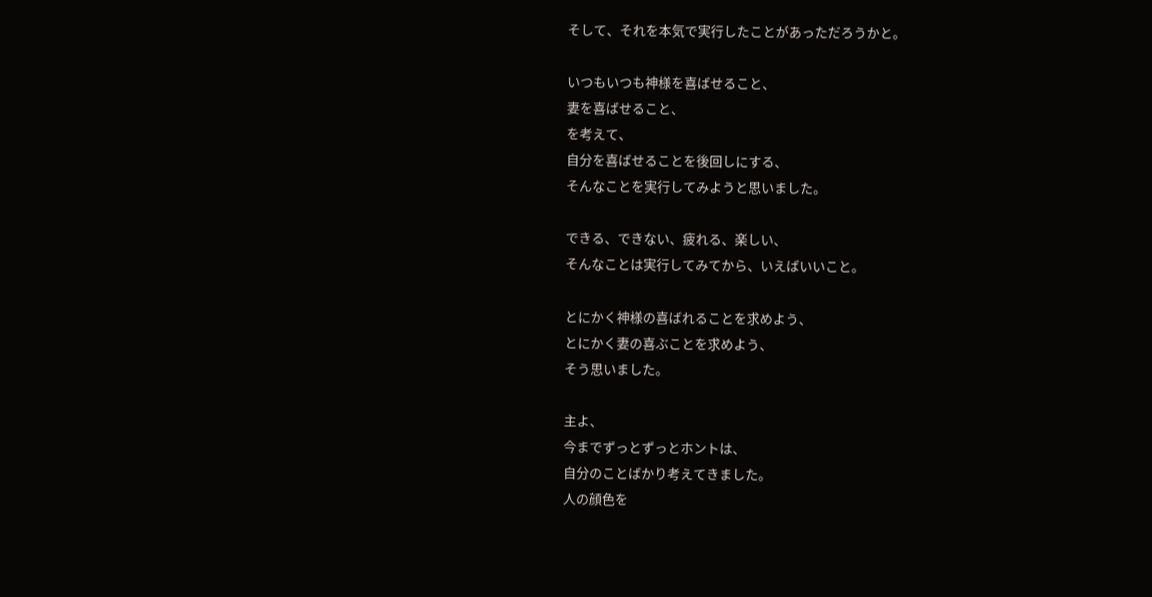そして、それを本気で実行したことがあっただろうかと。

いつもいつも神様を喜ばせること、
妻を喜ばせること、
を考えて、
自分を喜ばせることを後回しにする、
そんなことを実行してみようと思いました。

できる、できない、疲れる、楽しい、
そんなことは実行してみてから、いえばいいこと。

とにかく神様の喜ばれることを求めよう、
とにかく妻の喜ぶことを求めよう、
そう思いました。

主よ、
今までずっとずっとホントは、
自分のことばかり考えてきました。
人の顔色を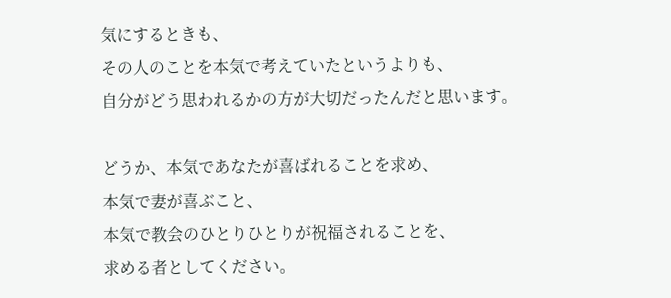気にするときも、
その人のことを本気で考えていたというよりも、
自分がどう思われるかの方が大切だったんだと思います。

どうか、本気であなたが喜ばれることを求め、
本気で妻が喜ぶこと、
本気で教会のひとりひとりが祝福されることを、
求める者としてください。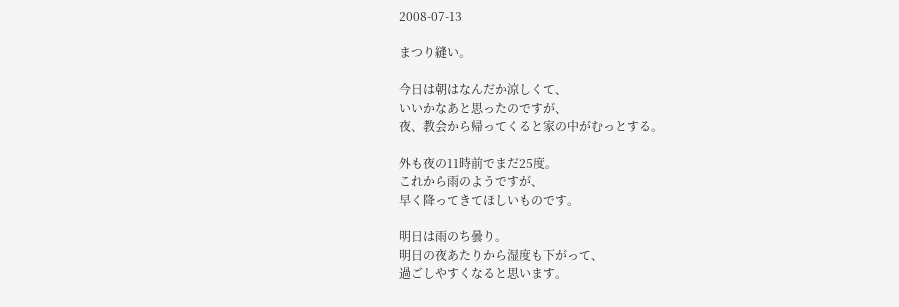2008-07-13

まつり縫い。

今日は朝はなんだか涼しくて、
いいかなあと思ったのですが、
夜、教会から帰ってくると家の中がむっとする。

外も夜の11時前でまだ25度。
これから雨のようですが、
早く降ってきてほしいものです。

明日は雨のち曇り。
明日の夜あたりから湿度も下がって、
過ごしやすくなると思います。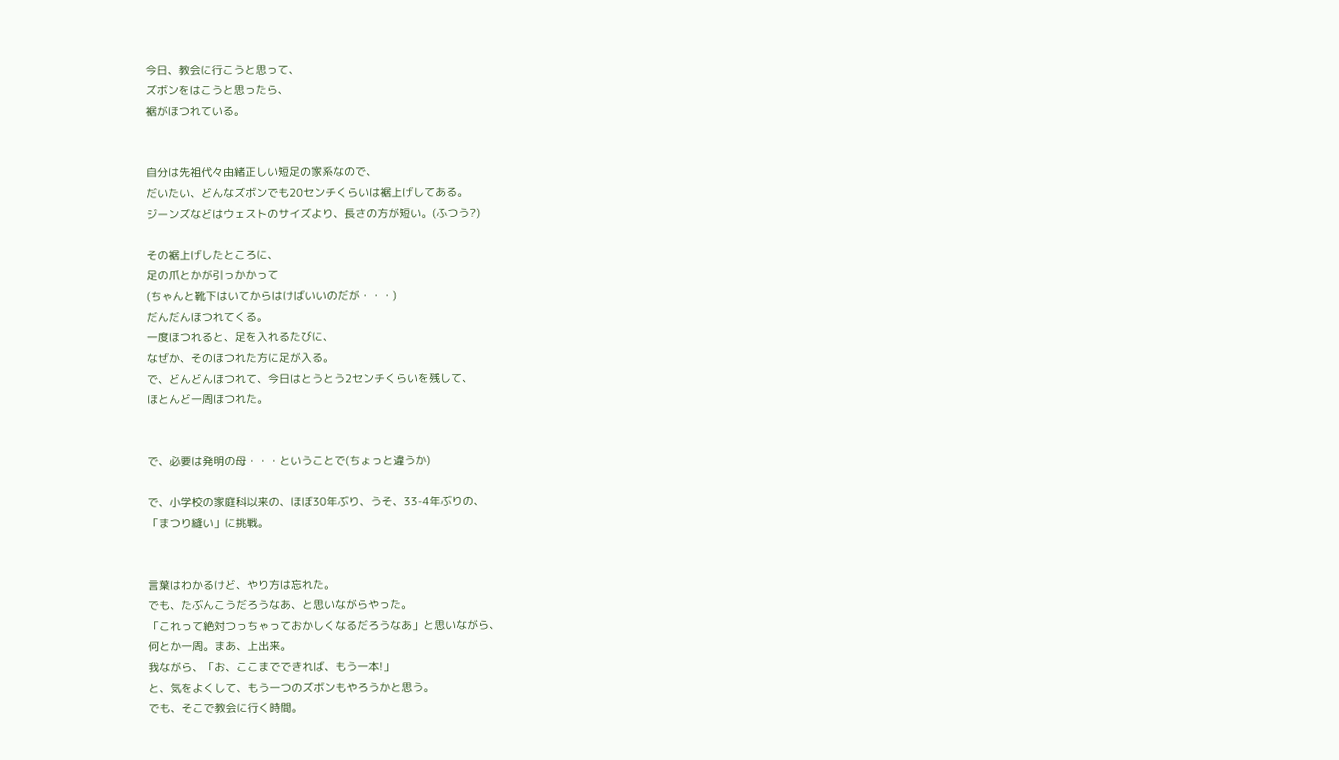今日、教会に行こうと思って、
ズボンをはこうと思ったら、
裾がほつれている。


自分は先祖代々由緒正しい短足の家系なので、
だいたい、どんなズボンでも20センチくらいは裾上げしてある。
ジーンズなどはウェストのサイズより、長さの方が短い。(ふつう?)

その裾上げしたところに、
足の爪とかが引っかかって
(ちゃんと靴下はいてからはけばいいのだが・・・)
だんだんほつれてくる。
一度ほつれると、足を入れるたびに、
なぜか、そのほつれた方に足が入る。
で、どんどんほつれて、今日はとうとう2センチくらいを残して、
ほとんど一周ほつれた。


で、必要は発明の母・・・ということで(ちょっと違うか)

で、小学校の家庭科以来の、ほぼ30年ぶり、うそ、33-4年ぶりの、
「まつり縫い」に挑戦。


言葉はわかるけど、やり方は忘れた。
でも、たぶんこうだろうなあ、と思いながらやった。
「これって絶対つっちゃっておかしくなるだろうなあ」と思いながら、
何とか一周。まあ、上出来。
我ながら、「お、ここまでできれば、もう一本!」
と、気をよくして、もう一つのズボンもやろうかと思う。
でも、そこで教会に行く時間。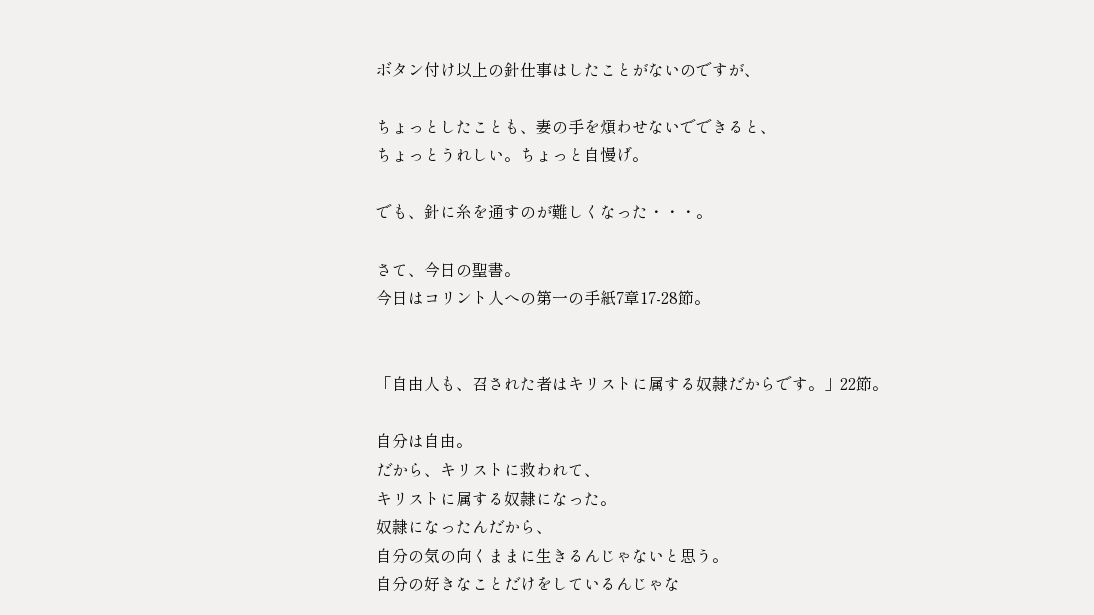ボタン付け以上の針仕事はしたことがないのですが、

ちょっとしたことも、妻の手を煩わせないでできると、
ちょっとうれしい。ちょっと自慢げ。

でも、針に糸を通すのが難しくなった・・・。

さて、今日の聖書。
今日はコリント人への第一の手紙7章17-28節。


「自由人も、召された者はキリストに属する奴隷だからです。」22節。

自分は自由。
だから、キリストに救われて、
キリストに属する奴隷になった。
奴隷になったんだから、
自分の気の向くままに生きるんじゃないと思う。
自分の好きなことだけをしているんじゃな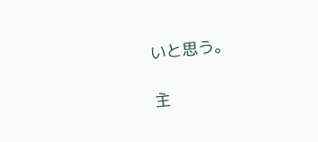いと思う。

主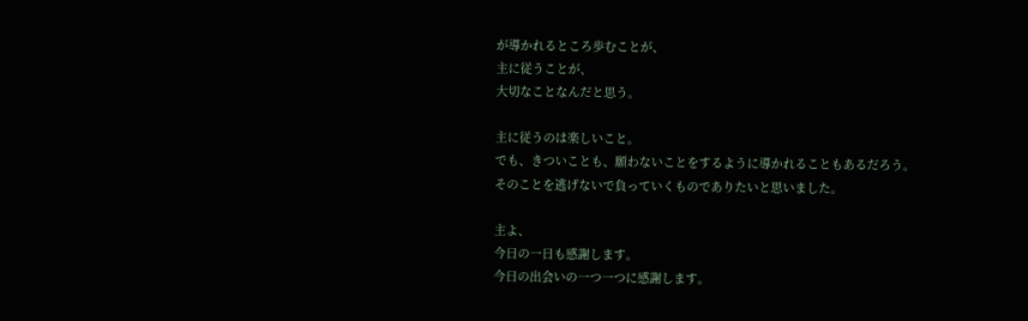が導かれるところ歩むことが、
主に従うことが、
大切なことなんだと思う。

主に従うのは楽しいこと。
でも、きついことも、願わないことをするように導かれることもあるだろう。
そのことを逃げないで負っていくものでありたいと思いました。

主よ、
今日の一日も感謝します。
今日の出会いの一つ一つに感謝します。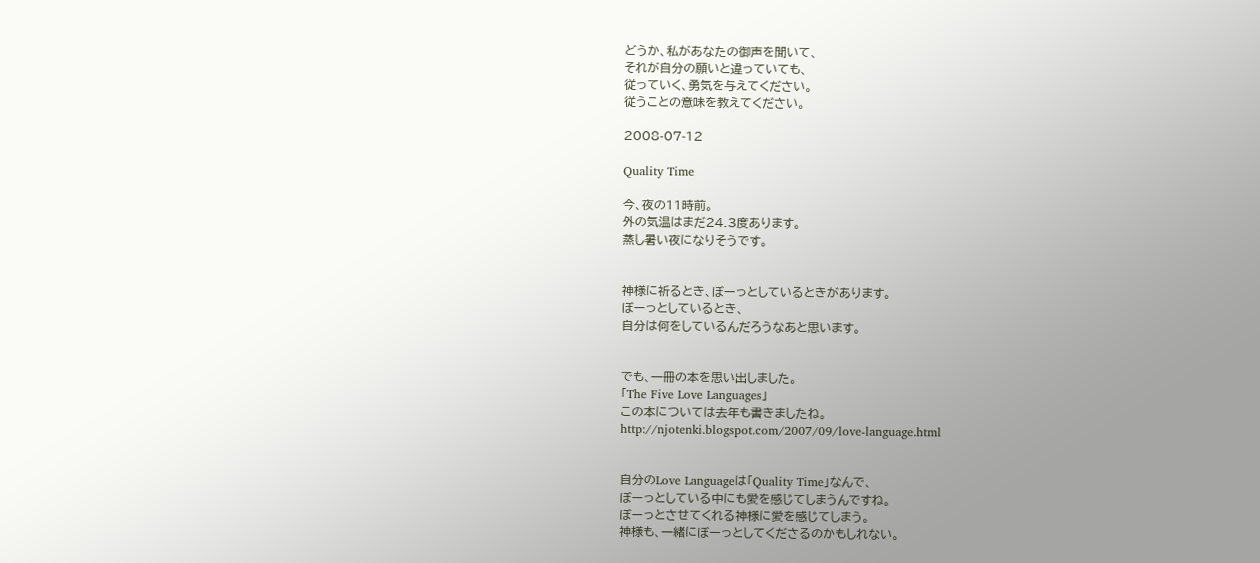どうか、私があなたの御声を聞いて、
それが自分の願いと違っていても、
従っていく、勇気を与えてください。
従うことの意味を教えてください。

2008-07-12

Quality Time

今、夜の11時前。
外の気温はまだ24.3度あります。
蒸し暑い夜になりそうです。


神様に祈るとき、ぼーっとしているときがあります。
ぼーっとしているとき、
自分は何をしているんだろうなあと思います。


でも、一冊の本を思い出しました。
「The Five Love Languages」
この本については去年も書きましたね。
http://njotenki.blogspot.com/2007/09/love-language.html


自分のLove Languageは「Quality Time」なんで、
ぼーっとしている中にも愛を感じてしまうんですね。
ぼーっとさせてくれる神様に愛を感じてしまう。
神様も、一緒にぼーっとしてくださるのかもしれない。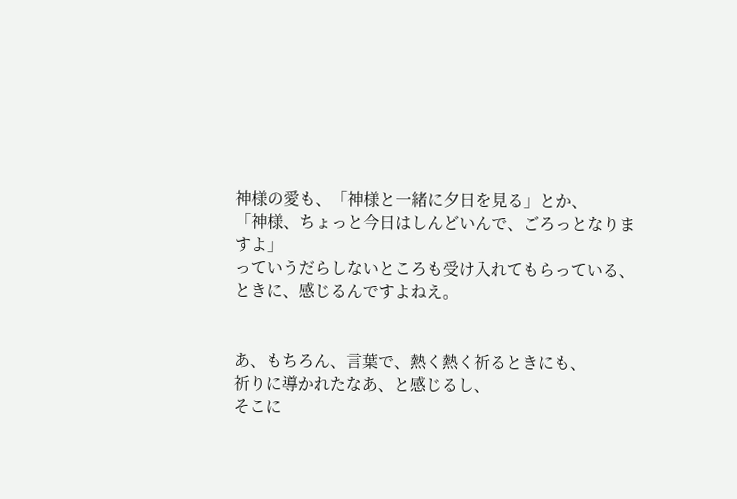神様の愛も、「神様と一緒に夕日を見る」とか、
「神様、ちょっと今日はしんどいんで、ごろっとなりますよ」
っていうだらしないところも受け入れてもらっている、
ときに、感じるんですよねえ。


あ、もちろん、言葉で、熱く熱く祈るときにも、
祈りに導かれたなあ、と感じるし、
そこに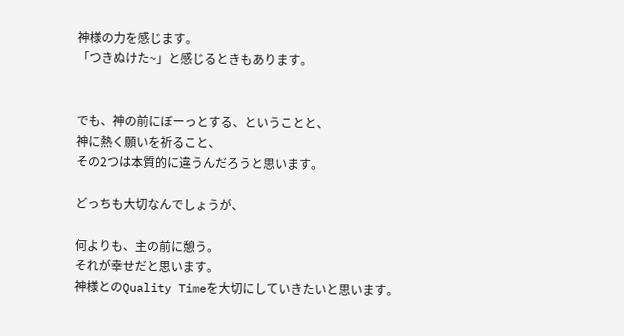神様の力を感じます。
「つきぬけた~」と感じるときもあります。


でも、神の前にぼーっとする、ということと、
神に熱く願いを祈ること、
その2つは本質的に違うんだろうと思います。

どっちも大切なんでしょうが、

何よりも、主の前に憩う。
それが幸せだと思います。
神様とのQuality Timeを大切にしていきたいと思います。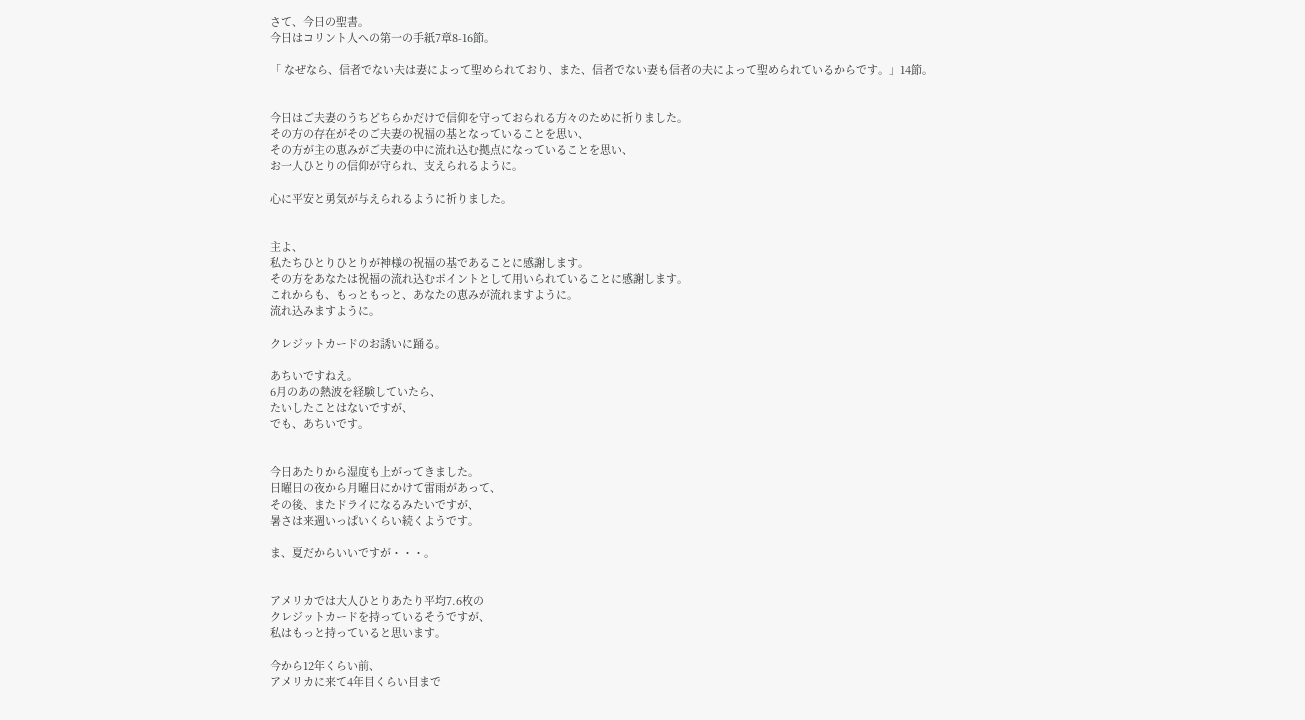さて、今日の聖書。
今日はコリント人への第一の手紙7章8-16節。

「 なぜなら、信者でない夫は妻によって聖められており、また、信者でない妻も信者の夫によって聖められているからです。」14節。


今日はご夫妻のうちどちらかだけで信仰を守っておられる方々のために祈りました。
その方の存在がそのご夫妻の祝福の基となっていることを思い、
その方が主の恵みがご夫妻の中に流れ込む拠点になっていることを思い、
お一人ひとりの信仰が守られ、支えられるように。

心に平安と勇気が与えられるように祈りました。


主よ、
私たちひとりひとりが神様の祝福の基であることに感謝します。
その方をあなたは祝福の流れ込むポイントとして用いられていることに感謝します。
これからも、もっともっと、あなたの恵みが流れますように。
流れ込みますように。

クレジットカードのお誘いに踊る。

あちいですねえ。
6月のあの熱波を経験していたら、
たいしたことはないですが、
でも、あちいです。


今日あたりから湿度も上がってきました。
日曜日の夜から月曜日にかけて雷雨があって、
その後、またドライになるみたいですが、
暑さは来週いっぱいくらい続くようです。

ま、夏だからいいですが・・・。


アメリカでは大人ひとりあたり平均7.6枚の
クレジットカードを持っているそうですが、
私はもっと持っていると思います。

今から12年くらい前、
アメリカに来て4年目くらい目まで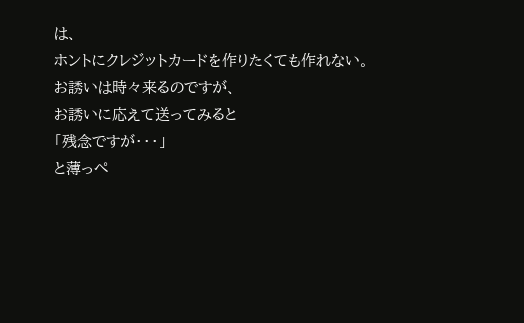は、
ホントにクレジットカードを作りたくても作れない。
お誘いは時々来るのですが、
お誘いに応えて送ってみると
「残念ですが・・・」
と薄っぺ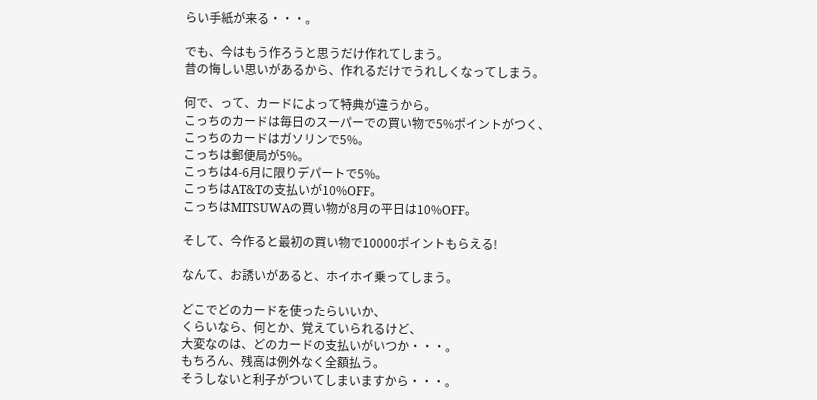らい手紙が来る・・・。

でも、今はもう作ろうと思うだけ作れてしまう。
昔の悔しい思いがあるから、作れるだけでうれしくなってしまう。

何で、って、カードによって特典が違うから。
こっちのカードは毎日のスーパーでの買い物で5%ポイントがつく、
こっちのカードはガソリンで5%。
こっちは郵便局が5%。
こっちは4-6月に限りデパートで5%。
こっちはAT&Tの支払いが10%OFF。
こっちはMITSUWAの買い物が8月の平日は10%OFF。

そして、今作ると最初の買い物で10000ポイントもらえる!

なんて、お誘いがあると、ホイホイ乗ってしまう。

どこでどのカードを使ったらいいか、
くらいなら、何とか、覚えていられるけど、
大変なのは、どのカードの支払いがいつか・・・。
もちろん、残高は例外なく全額払う。
そうしないと利子がついてしまいますから・・・。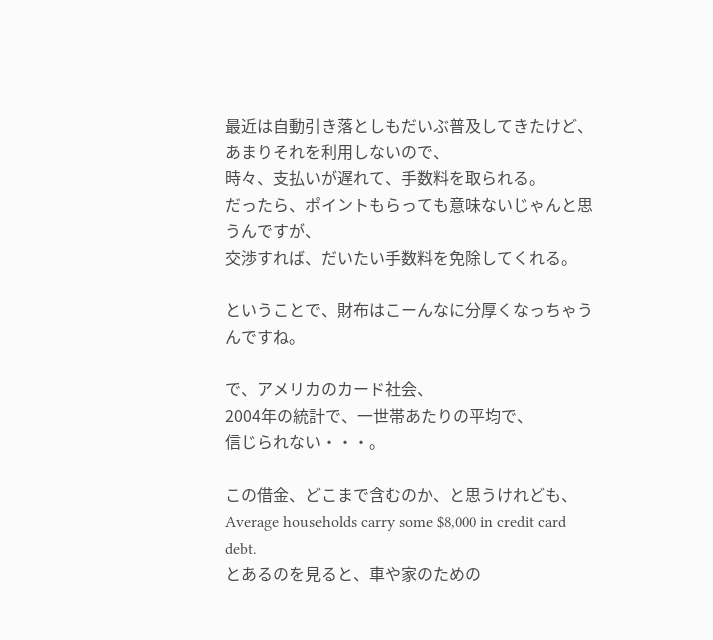最近は自動引き落としもだいぶ普及してきたけど、
あまりそれを利用しないので、
時々、支払いが遅れて、手数料を取られる。
だったら、ポイントもらっても意味ないじゃんと思うんですが、
交渉すれば、だいたい手数料を免除してくれる。

ということで、財布はこーんなに分厚くなっちゃうんですね。

で、アメリカのカード社会、
2004年の統計で、一世帯あたりの平均で、
信じられない・・・。

この借金、どこまで含むのか、と思うけれども、
Average households carry some $8,000 in credit card debt.
とあるのを見ると、車や家のための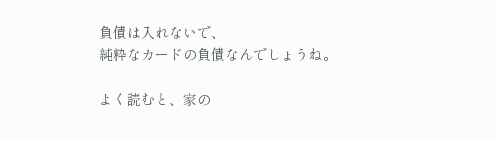負債は入れないで、
純粋なカードの負債なんでしょうね。

よく読むと、家の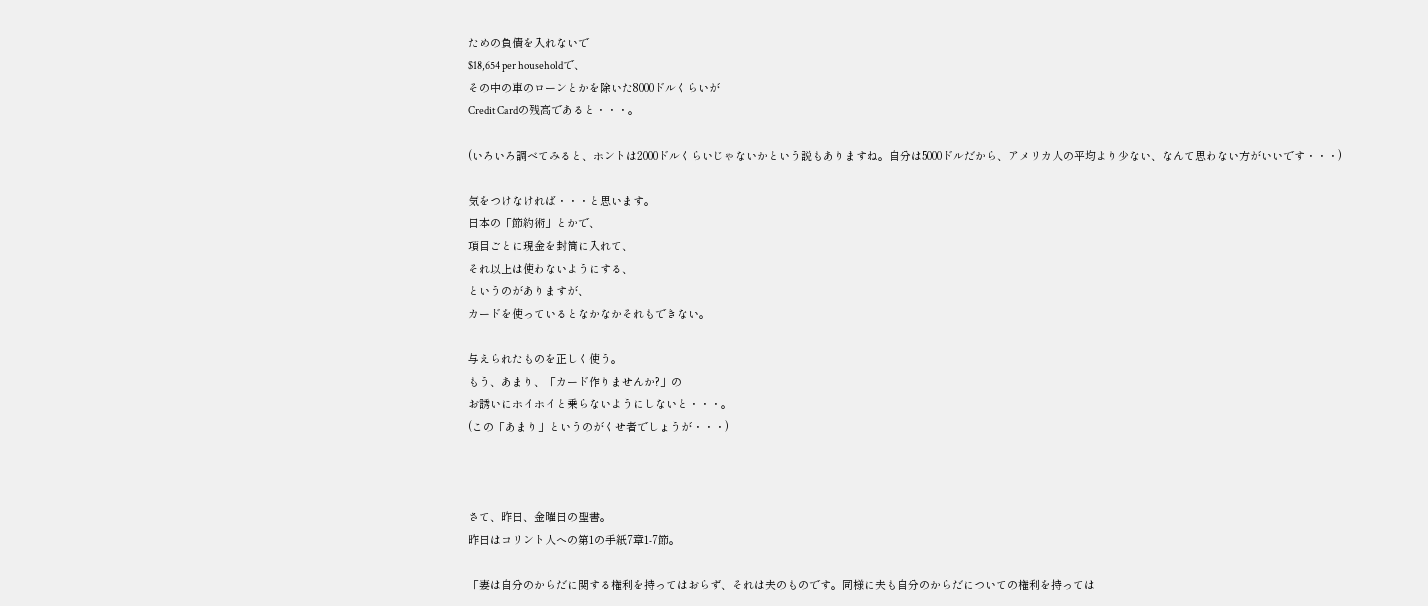ための負債を入れないで
$18,654 per householdで、
その中の車のローンとかを除いた8000ドルくらいが
Credit Cardの残高であると・・・。

(いろいろ調べてみると、ホントは2000ドルくらいじゃないかという説もありますね。自分は5000ドルだから、アメリカ人の平均より少ない、なんて思わない方がいいです・・・)

気をつけなければ・・・と思います。
日本の「節約術」とかで、
項目ごとに現金を封筒に入れて、
それ以上は使わないようにする、
というのがありますが、
カードを使っているとなかなかそれもできない。

与えられたものを正しく使う。
もう、あまり、「カード作りませんか?」の
お誘いにホイホイと乗らないようにしないと・・・。
(この「あまり」というのがくせ者でしょうが・・・)



さて、昨日、金曜日の聖書。
昨日はコリント人への第1の手紙7章1-7節。

「妻は自分のからだに関する権利を持ってはおらず、それは夫のものです。同様に夫も自分のからだについての権利を持っては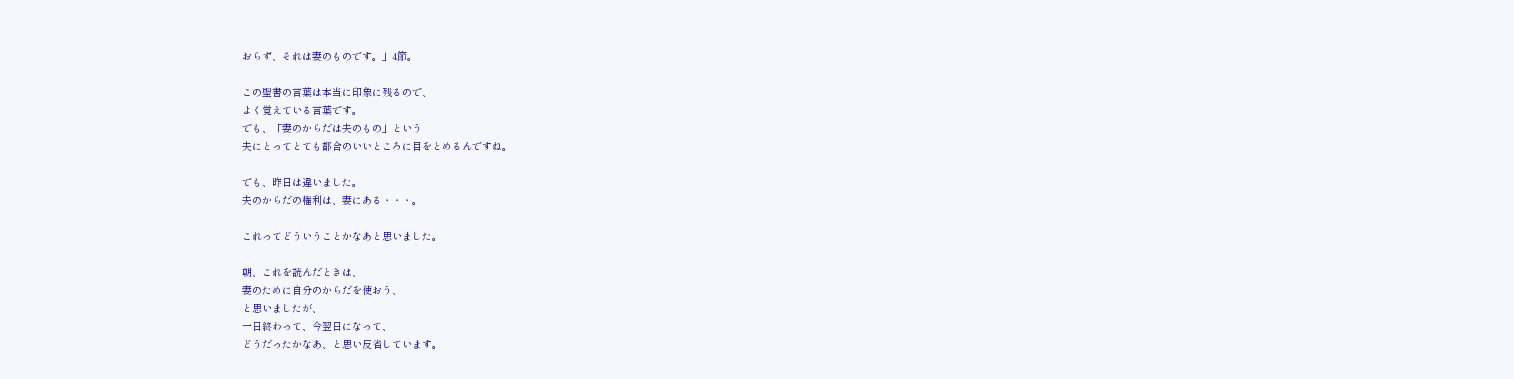おらず、それは妻のものです。」4節。

この聖書の言葉は本当に印象に残るので、
よく覚えている言葉です。
でも、「妻のからだは夫のもの」という
夫にとってとても都合のいいところに目をとめるんですね。

でも、昨日は違いました。
夫のからだの権利は、妻にある・・・。

これってどういうことかなあと思いました。

朝、これを読んだときは、
妻のために自分のからだを使おう、
と思いましたが、
一日終わって、今翌日になって、
どうだったかなあ、と思い反省しています。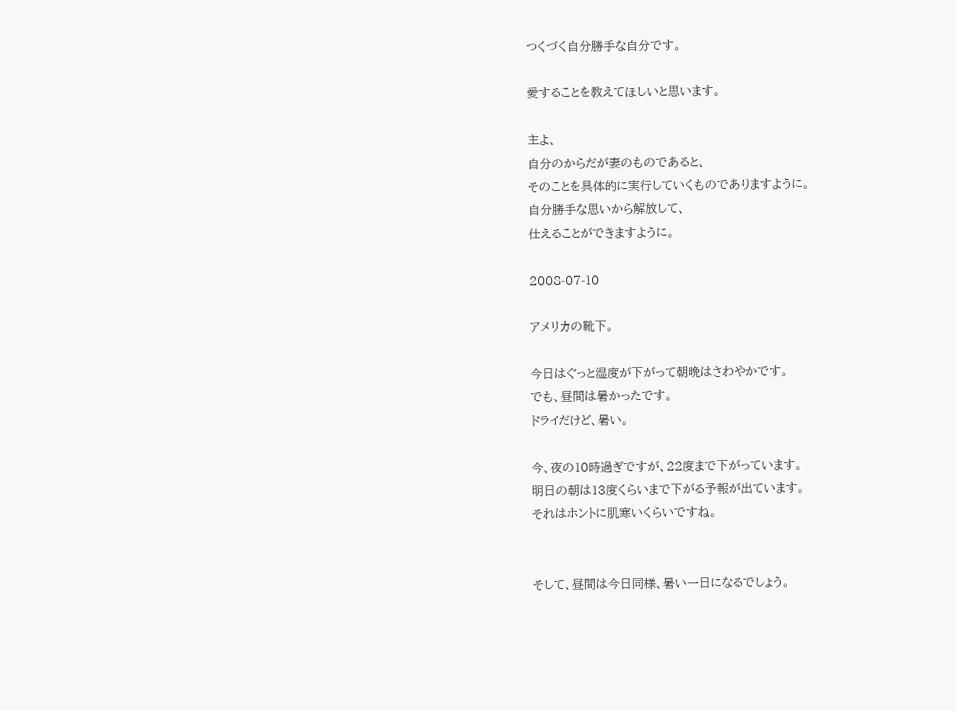つくづく自分勝手な自分です。

愛することを教えてほしいと思います。

主よ、
自分のからだが妻のものであると、
そのことを具体的に実行していくものでありますように。
自分勝手な思いから解放して、
仕えることができますように。

2008-07-10

アメリカの靴下。

今日はぐっと湿度が下がって朝晩はさわやかです。
でも、昼間は暑かったです。
ドライだけど、暑い。

今、夜の10時過ぎですが、22度まで下がっています。
明日の朝は13度くらいまで下がる予報が出ています。
それはホントに肌寒いくらいですね。


そして、昼間は今日同様、暑い一日になるでしょう。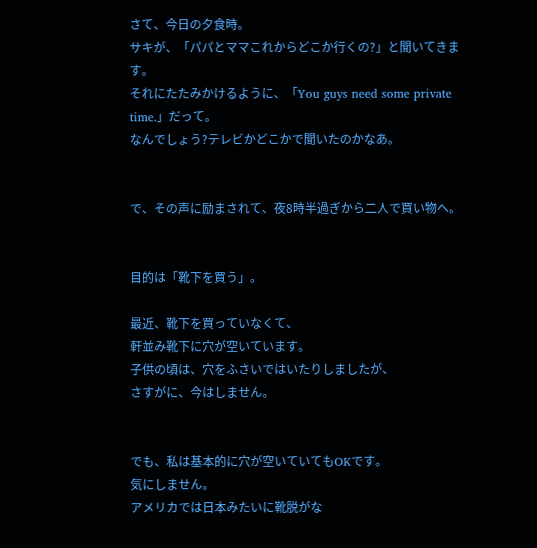さて、今日の夕食時。
サキが、「パパとママこれからどこか行くの?」と聞いてきます。
それにたたみかけるように、「You guys need some private time.」だって。
なんでしょう?テレビかどこかで聞いたのかなあ。


で、その声に励まされて、夜8時半過ぎから二人で買い物へ。


目的は「靴下を買う」。

最近、靴下を買っていなくて、
軒並み靴下に穴が空いています。
子供の頃は、穴をふさいではいたりしましたが、
さすがに、今はしません。


でも、私は基本的に穴が空いていてもOKです。
気にしません。
アメリカでは日本みたいに靴脱がな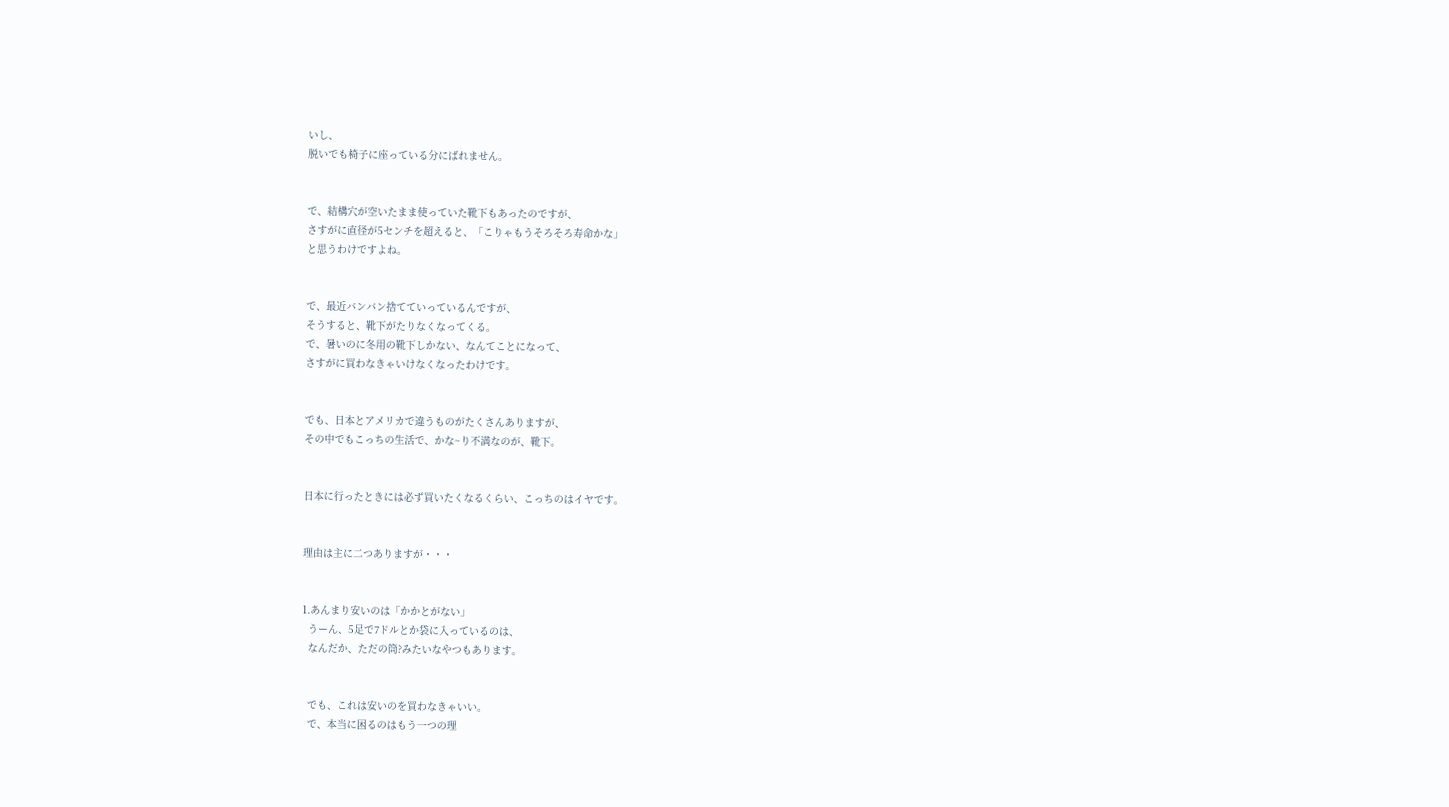いし、
脱いでも椅子に座っている分にばれません。


で、結構穴が空いたまま使っていた靴下もあったのですが、
さすがに直径が5センチを超えると、「こりゃもうそろそろ寿命かな」
と思うわけですよね。


で、最近バンバン捨てていっているんですが、
そうすると、靴下がたりなくなってくる。
で、暑いのに冬用の靴下しかない、なんてことになって、
さすがに買わなきゃいけなくなったわけです。


でも、日本とアメリカで違うものがたくさんありますが、
その中でもこっちの生活で、かな~り不満なのが、靴下。


日本に行ったときには必ず買いたくなるくらい、こっちのはイヤです。


理由は主に二つありますが・・・


1.あんまり安いのは「かかとがない」
  うーん、5足で7ドルとか袋に入っているのは、
  なんだか、ただの筒?みたいなやつもあります。


  でも、これは安いのを買わなきゃいい。
  で、本当に困るのはもう一つの理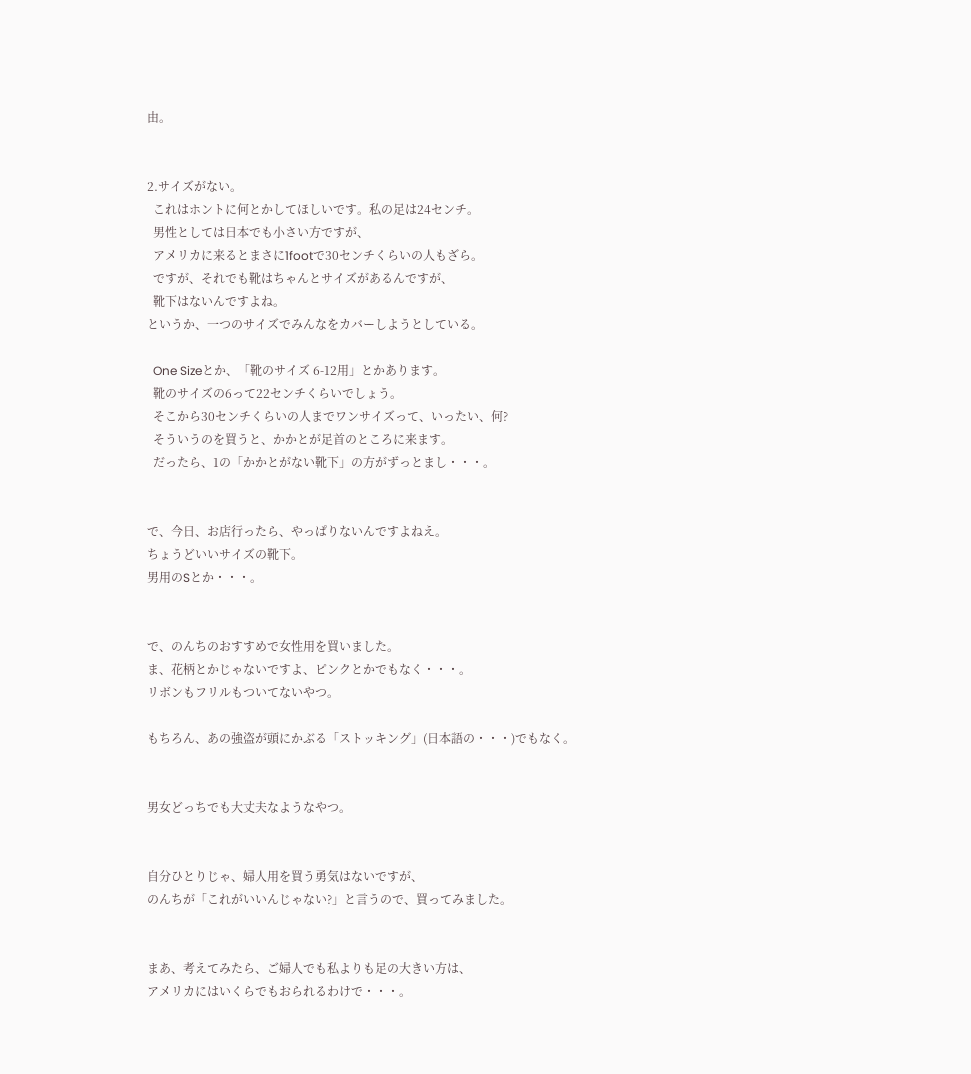由。


2.サイズがない。
  これはホントに何とかしてほしいです。私の足は24センチ。
  男性としては日本でも小さい方ですが、
  アメリカに来るとまさに1footで30センチくらいの人もざら。
  ですが、それでも靴はちゃんとサイズがあるんですが、
  靴下はないんですよね。
というか、一つのサイズでみんなをカバーしようとしている。

  One Sizeとか、「靴のサイズ 6-12用」とかあります。
  靴のサイズの6って22センチくらいでしょう。
  そこから30センチくらいの人までワンサイズって、いったい、何?
  そういうのを買うと、かかとが足首のところに来ます。
  だったら、1の「かかとがない靴下」の方がずっとまし・・・。


で、今日、お店行ったら、やっぱりないんですよねえ。
ちょうどいいサイズの靴下。
男用のSとか・・・。


で、のんちのおすすめで女性用を買いました。
ま、花柄とかじゃないですよ、ピンクとかでもなく・・・。
リボンもフリルもついてないやつ。

もちろん、あの強盗が頭にかぶる「ストッキング」(日本語の・・・)でもなく。


男女どっちでも大丈夫なようなやつ。


自分ひとりじゃ、婦人用を買う勇気はないですが、
のんちが「これがいいんじゃない?」と言うので、買ってみました。


まあ、考えてみたら、ご婦人でも私よりも足の大きい方は、
アメリカにはいくらでもおられるわけで・・・。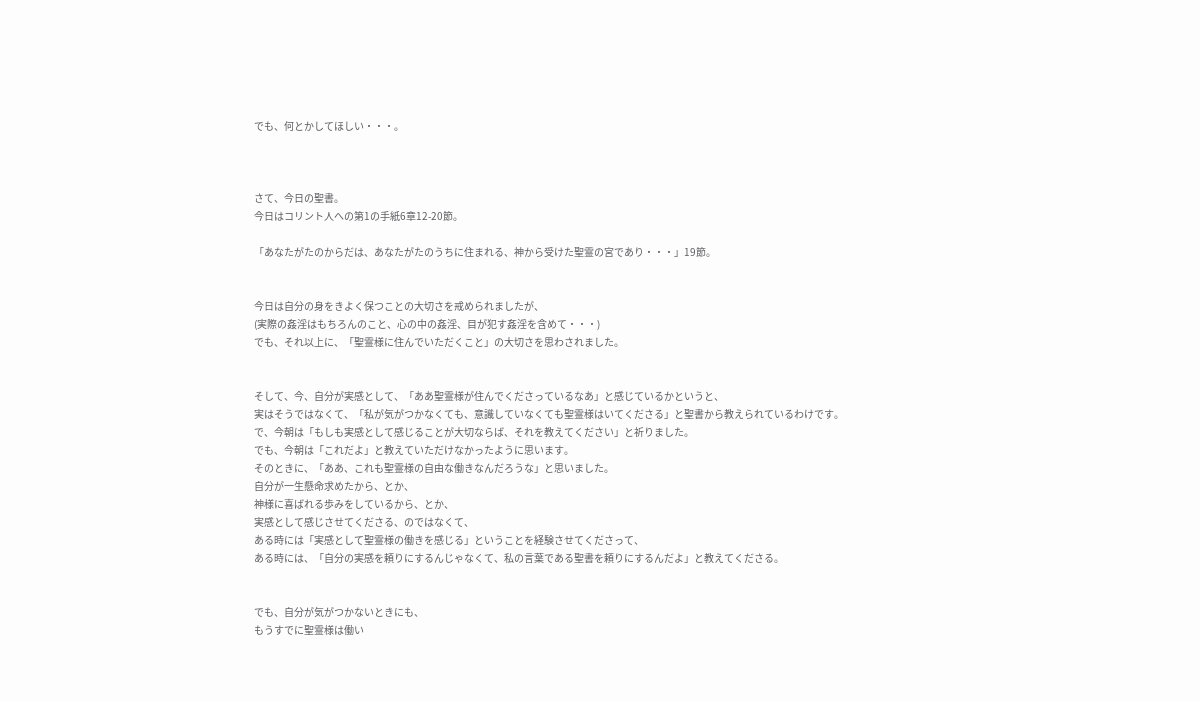でも、何とかしてほしい・・・。



さて、今日の聖書。
今日はコリント人への第1の手紙6章12-20節。

「あなたがたのからだは、あなたがたのうちに住まれる、神から受けた聖霊の宮であり・・・」19節。


今日は自分の身をきよく保つことの大切さを戒められましたが、
(実際の姦淫はもちろんのこと、心の中の姦淫、目が犯す姦淫を含めて・・・)
でも、それ以上に、「聖霊様に住んでいただくこと」の大切さを思わされました。


そして、今、自分が実感として、「ああ聖霊様が住んでくださっているなあ」と感じているかというと、
実はそうではなくて、「私が気がつかなくても、意識していなくても聖霊様はいてくださる」と聖書から教えられているわけです。
で、今朝は「もしも実感として感じることが大切ならば、それを教えてください」と祈りました。
でも、今朝は「これだよ」と教えていただけなかったように思います。
そのときに、「ああ、これも聖霊様の自由な働きなんだろうな」と思いました。
自分が一生懸命求めたから、とか、
神様に喜ばれる歩みをしているから、とか、
実感として感じさせてくださる、のではなくて、
ある時には「実感として聖霊様の働きを感じる」ということを経験させてくださって、
ある時には、「自分の実感を頼りにするんじゃなくて、私の言葉である聖書を頼りにするんだよ」と教えてくださる。


でも、自分が気がつかないときにも、
もうすでに聖霊様は働い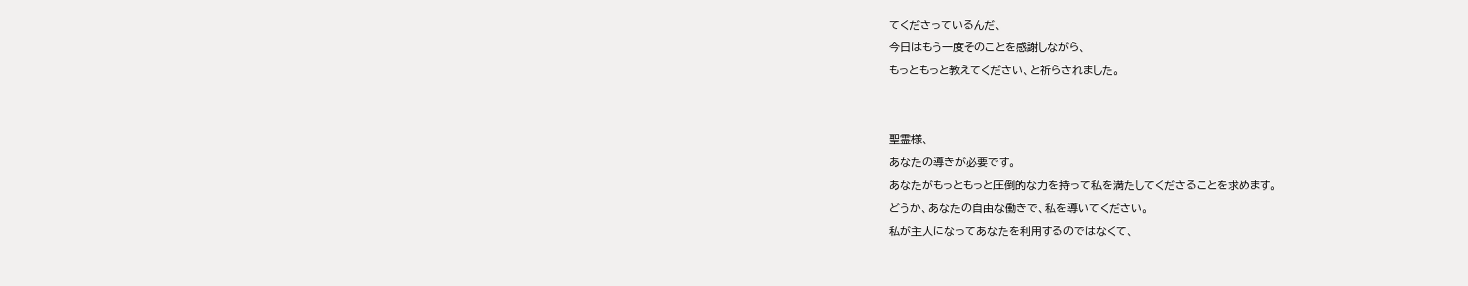てくださっているんだ、
今日はもう一度そのことを感謝しながら、
もっともっと教えてください、と祈らされました。


聖霊様、
あなたの導きが必要です。
あなたがもっともっと圧倒的な力を持って私を満たしてくださることを求めます。
どうか、あなたの自由な働きで、私を導いてください。
私が主人になってあなたを利用するのではなくて、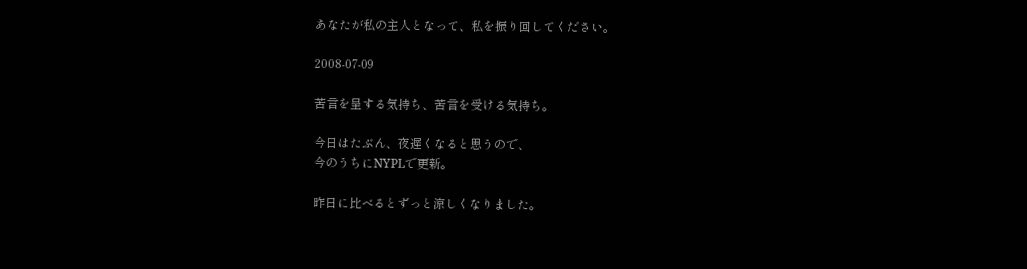あなたが私の主人となって、私を振り回してください。

2008-07-09

苦言を呈する気持ち、苦言を受ける気持ち。

今日はたぶん、夜遅くなると思うので、
今のうちにNYPLで更新。

昨日に比べるとずっと涼しくなりました。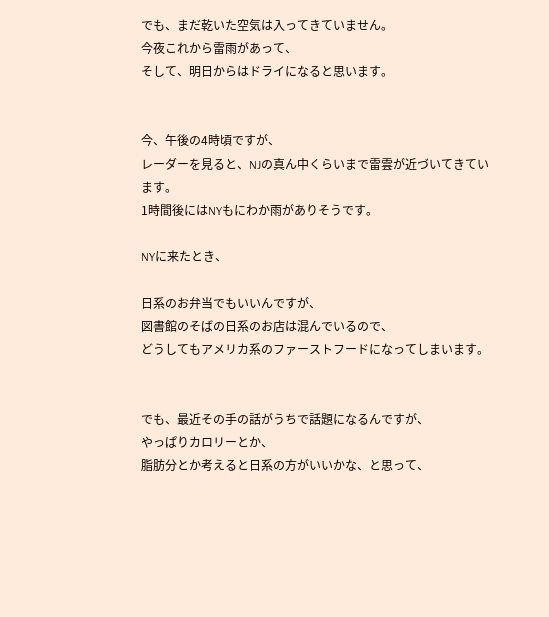でも、まだ乾いた空気は入ってきていません。
今夜これから雷雨があって、
そして、明日からはドライになると思います。


今、午後の4時頃ですが、
レーダーを見ると、NJの真ん中くらいまで雷雲が近づいてきています。
1時間後にはNYもにわか雨がありそうです。

NYに来たとき、

日系のお弁当でもいいんですが、
図書館のそばの日系のお店は混んでいるので、
どうしてもアメリカ系のファーストフードになってしまいます。


でも、最近その手の話がうちで話題になるんですが、
やっぱりカロリーとか、
脂肪分とか考えると日系の方がいいかな、と思って、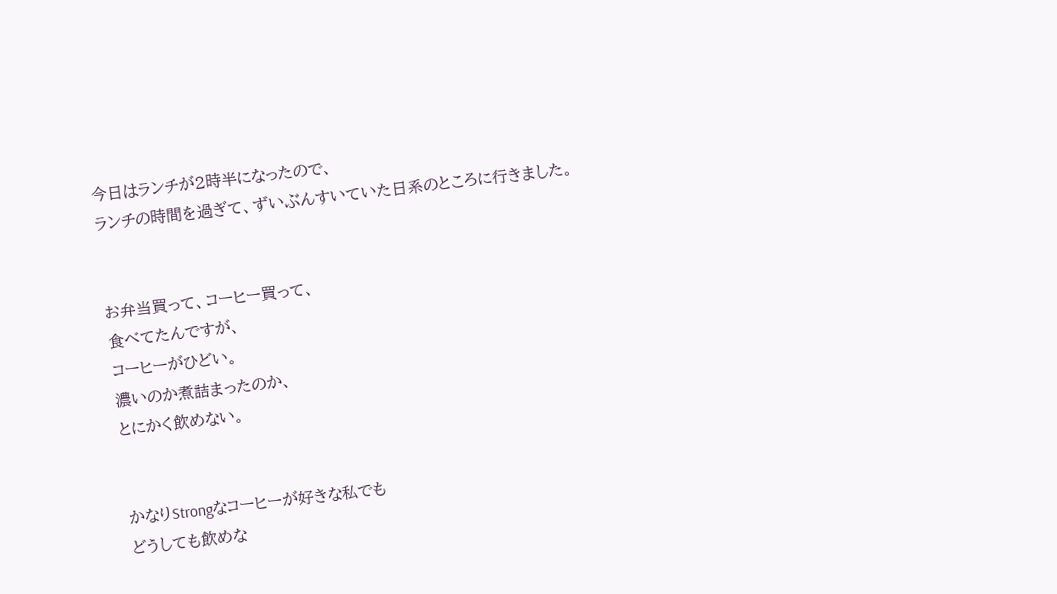今日はランチが2時半になったので、
ランチの時間を過ぎて、ずいぶんすいていた日系のところに行きました。


お弁当買って、コーヒー買って、
食べてたんですが、
コーヒーがひどい。
濃いのか煮詰まったのか、
とにかく飲めない。


かなりStrongなコーヒーが好きな私でも
どうしても飲めな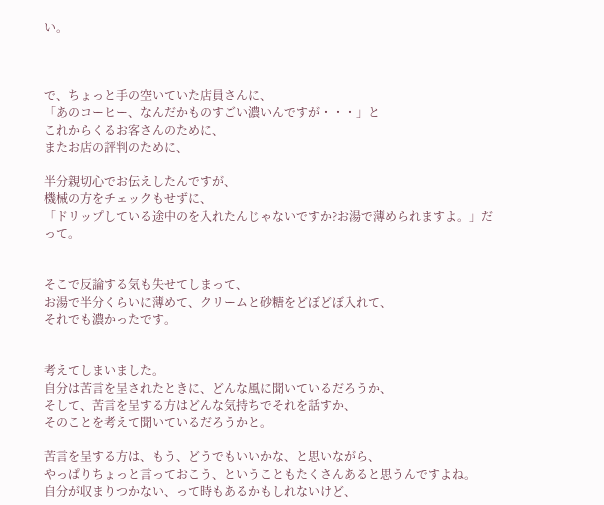い。



で、ちょっと手の空いていた店員さんに、
「あのコーヒー、なんだかものすごい濃いんですが・・・」と
これからくるお客さんのために、
またお店の評判のために、

半分親切心でお伝えしたんですが、
機械の方をチェックもせずに、
「ドリップしている途中のを入れたんじゃないですか?お湯で薄められますよ。」だって。


そこで反論する気も失せてしまって、
お湯で半分くらいに薄めて、クリームと砂糖をどぼどぼ入れて、
それでも濃かったです。


考えてしまいました。
自分は苦言を呈されたときに、どんな風に聞いているだろうか、
そして、苦言を呈する方はどんな気持ちでそれを話すか、
そのことを考えて聞いているだろうかと。

苦言を呈する方は、もう、どうでもいいかな、と思いながら、
やっぱりちょっと言っておこう、ということもたくさんあると思うんですよね。
自分が収まりつかない、って時もあるかもしれないけど、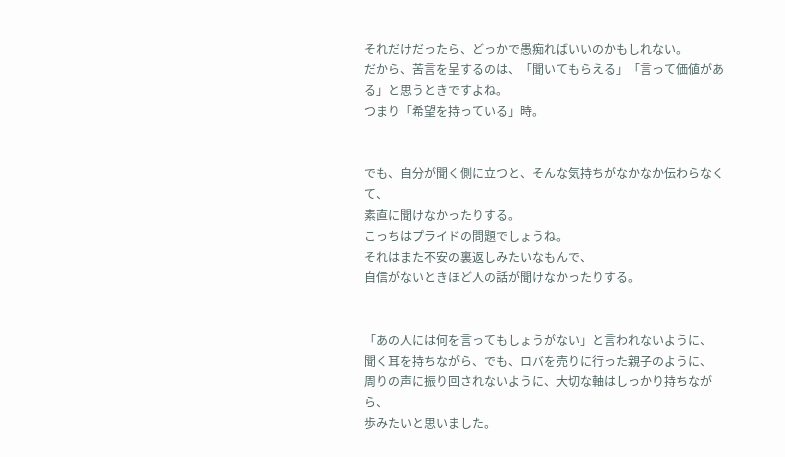それだけだったら、どっかで愚痴ればいいのかもしれない。
だから、苦言を呈するのは、「聞いてもらえる」「言って価値がある」と思うときですよね。
つまり「希望を持っている」時。


でも、自分が聞く側に立つと、そんな気持ちがなかなか伝わらなくて、
素直に聞けなかったりする。
こっちはプライドの問題でしょうね。
それはまた不安の裏返しみたいなもんで、
自信がないときほど人の話が聞けなかったりする。


「あの人には何を言ってもしょうがない」と言われないように、
聞く耳を持ちながら、でも、ロバを売りに行った親子のように、
周りの声に振り回されないように、大切な軸はしっかり持ちながら、
歩みたいと思いました。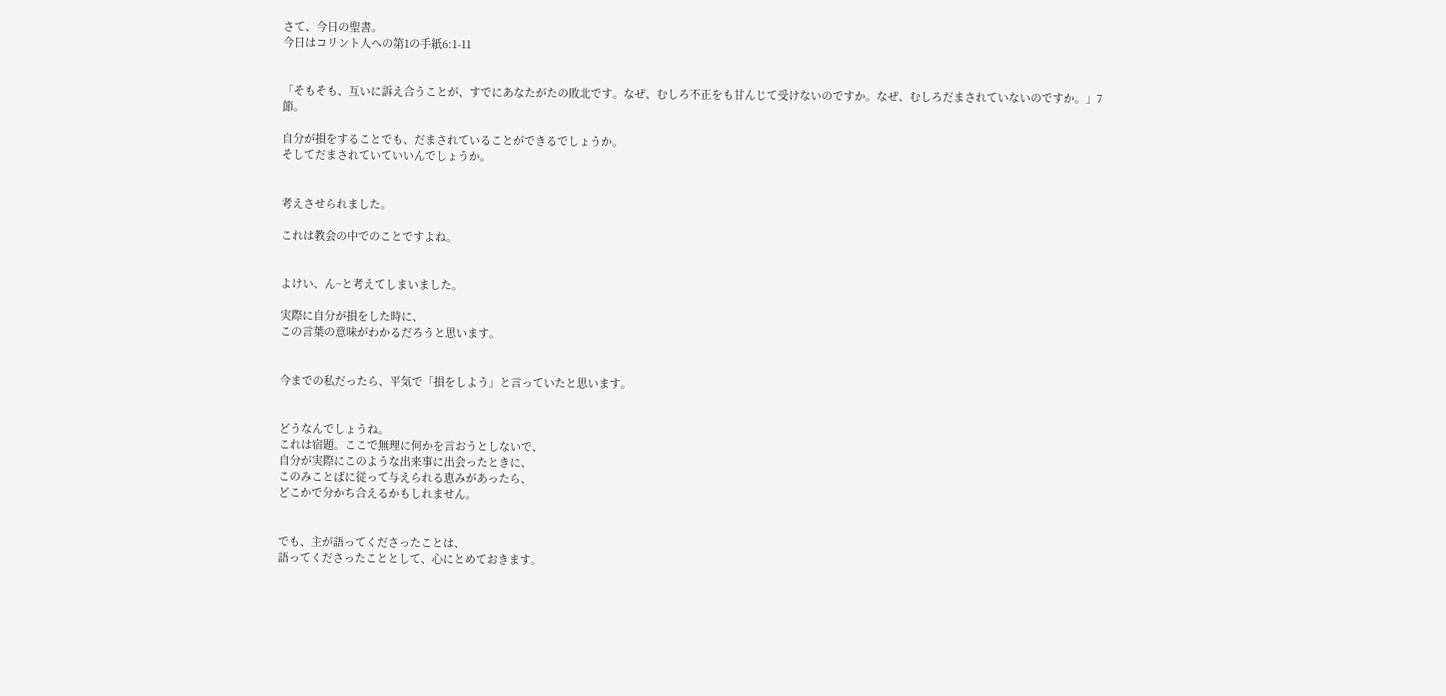さて、今日の聖書。
今日はコリント人への第1の手紙6:1-11


「そもそも、互いに訴え合うことが、すでにあなたがたの敗北です。なぜ、むしろ不正をも甘んじて受けないのですか。なぜ、むしろだまされていないのですか。」7節。

自分が損をすることでも、だまされていることができるでしょうか。
そしてだまされていていいんでしょうか。


考えさせられました。

これは教会の中でのことですよね。


よけい、ん~と考えてしまいました。

実際に自分が損をした時に、
この言葉の意味がわかるだろうと思います。


今までの私だったら、平気で「損をしよう」と言っていたと思います。


どうなんでしょうね。
これは宿題。ここで無理に何かを言おうとしないで、
自分が実際にこのような出来事に出会ったときに、
このみことばに従って与えられる恵みがあったら、
どこかで分かち合えるかもしれません。


でも、主が語ってくださったことは、
語ってくださったこととして、心にとめておきます。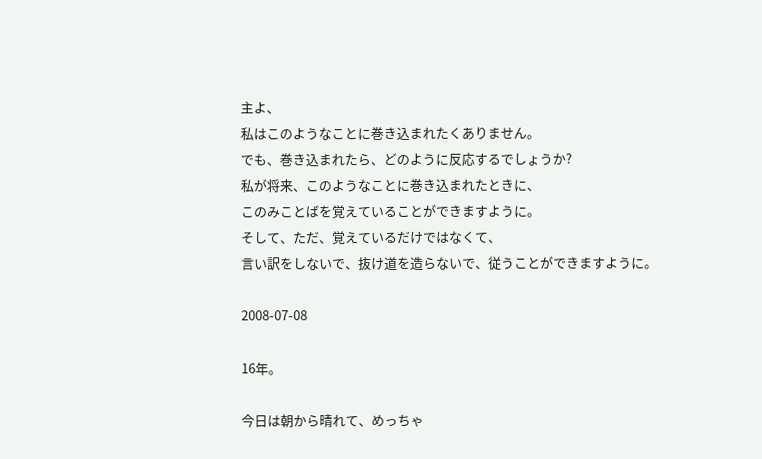主よ、
私はこのようなことに巻き込まれたくありません。
でも、巻き込まれたら、どのように反応するでしょうか?
私が将来、このようなことに巻き込まれたときに、
このみことばを覚えていることができますように。
そして、ただ、覚えているだけではなくて、
言い訳をしないで、抜け道を造らないで、従うことができますように。

2008-07-08

16年。

今日は朝から晴れて、めっちゃ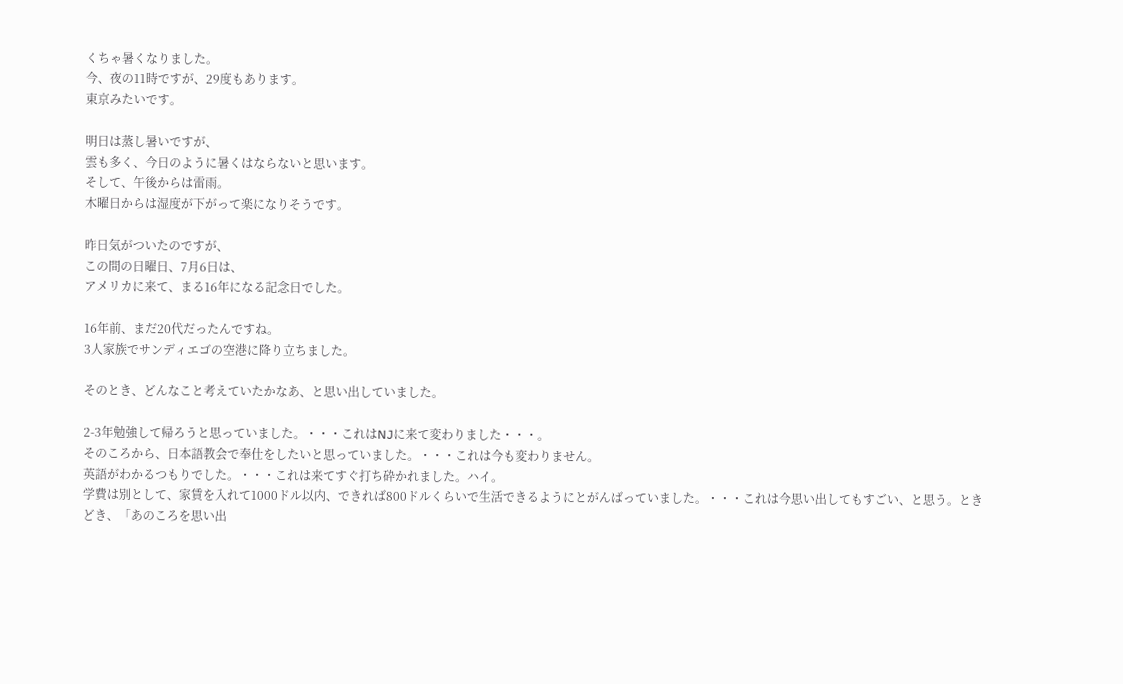くちゃ暑くなりました。
今、夜の11時ですが、29度もあります。
東京みたいです。

明日は蒸し暑いですが、
雲も多く、今日のように暑くはならないと思います。
そして、午後からは雷雨。
木曜日からは湿度が下がって楽になりそうです。

昨日気がついたのですが、
この間の日曜日、7月6日は、
アメリカに来て、まる16年になる記念日でした。

16年前、まだ20代だったんですね。
3人家族でサンディエゴの空港に降り立ちました。

そのとき、どんなこと考えていたかなあ、と思い出していました。

2-3年勉強して帰ろうと思っていました。・・・これはNJに来て変わりました・・・。
そのころから、日本語教会で奉仕をしたいと思っていました。・・・これは今も変わりません。
英語がわかるつもりでした。・・・これは来てすぐ打ち砕かれました。ハイ。
学費は別として、家賃を入れて1000ドル以内、できれば800ドルくらいで生活できるようにとがんばっていました。・・・これは今思い出してもすごい、と思う。ときどき、「あのころを思い出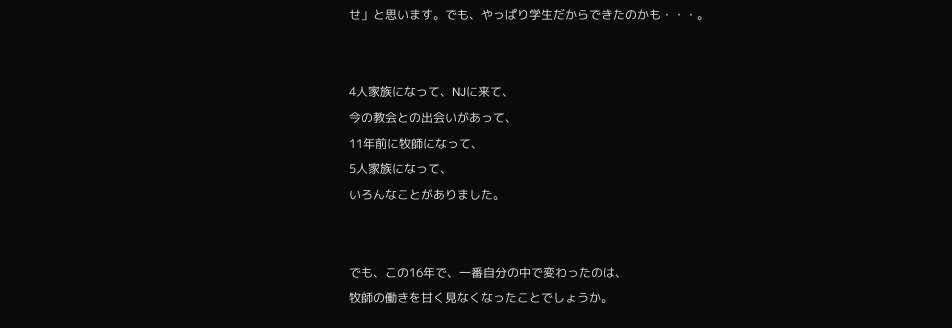せ」と思います。でも、やっぱり学生だからできたのかも・・・。


4人家族になって、NJに来て、
今の教会との出会いがあって、
11年前に牧師になって、
5人家族になって、
いろんなことがありました。


でも、この16年で、一番自分の中で変わったのは、
牧師の働きを甘く見なくなったことでしょうか。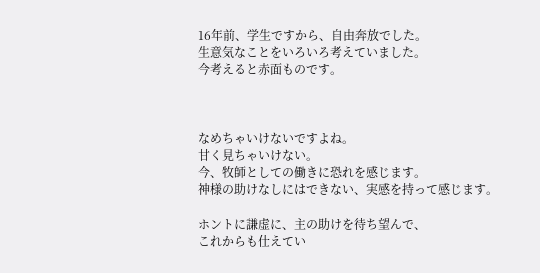16年前、学生ですから、自由奔放でした。
生意気なことをいろいろ考えていました。
今考えると赤面ものです。



なめちゃいけないですよね。
甘く見ちゃいけない。
今、牧師としての働きに恐れを感じます。
神様の助けなしにはできない、実感を持って感じます。

ホントに謙虚に、主の助けを待ち望んで、
これからも仕えてい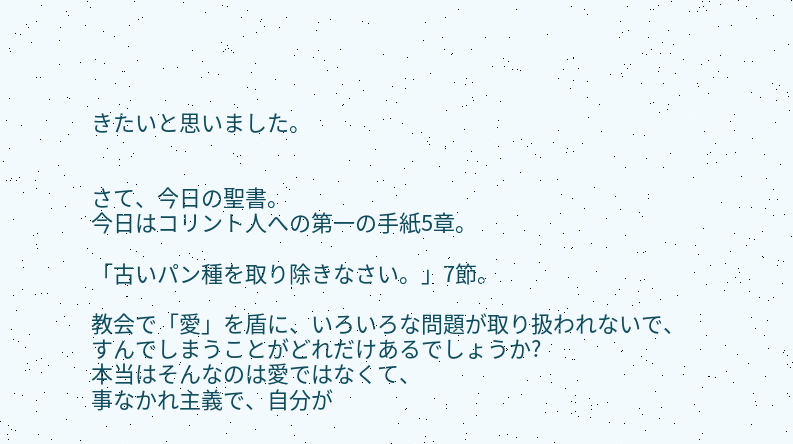きたいと思いました。


さて、今日の聖書。
今日はコリント人への第一の手紙5章。

「古いパン種を取り除きなさい。」7節。

教会で「愛」を盾に、いろいろな問題が取り扱われないで、
すんでしまうことがどれだけあるでしょうか?
本当はそんなのは愛ではなくて、
事なかれ主義で、自分が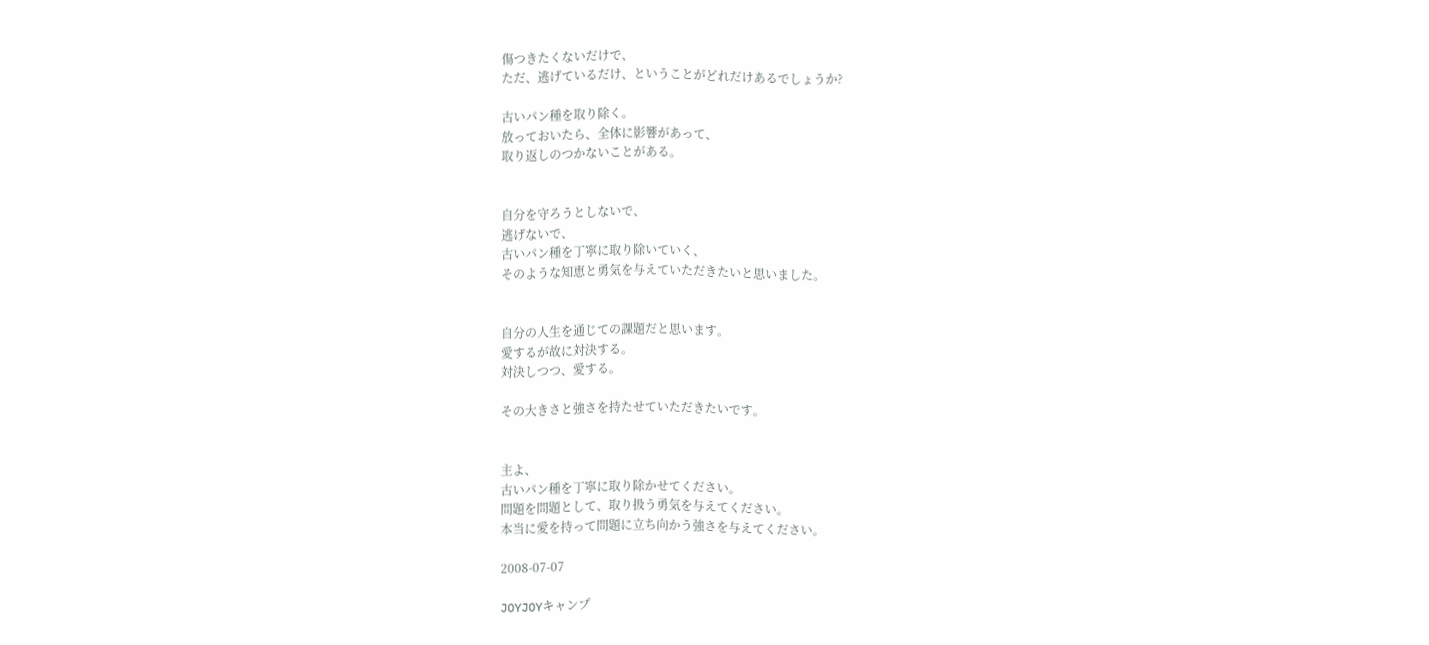傷つきたくないだけで、
ただ、逃げているだけ、ということがどれだけあるでしょうか?

古いパン種を取り除く。
放っておいたら、全体に影響があって、
取り返しのつかないことがある。


自分を守ろうとしないで、
逃げないで、
古いパン種を丁寧に取り除いていく、
そのような知恵と勇気を与えていただきたいと思いました。


自分の人生を通じての課題だと思います。
愛するが故に対決する。
対決しつつ、愛する。

その大きさと強さを持たせていただきたいです。


主よ、
古いパン種を丁寧に取り除かせてください。
問題を問題として、取り扱う勇気を与えてください。
本当に愛を持って問題に立ち向かう強さを与えてください。

2008-07-07

JOYJOYキャンプ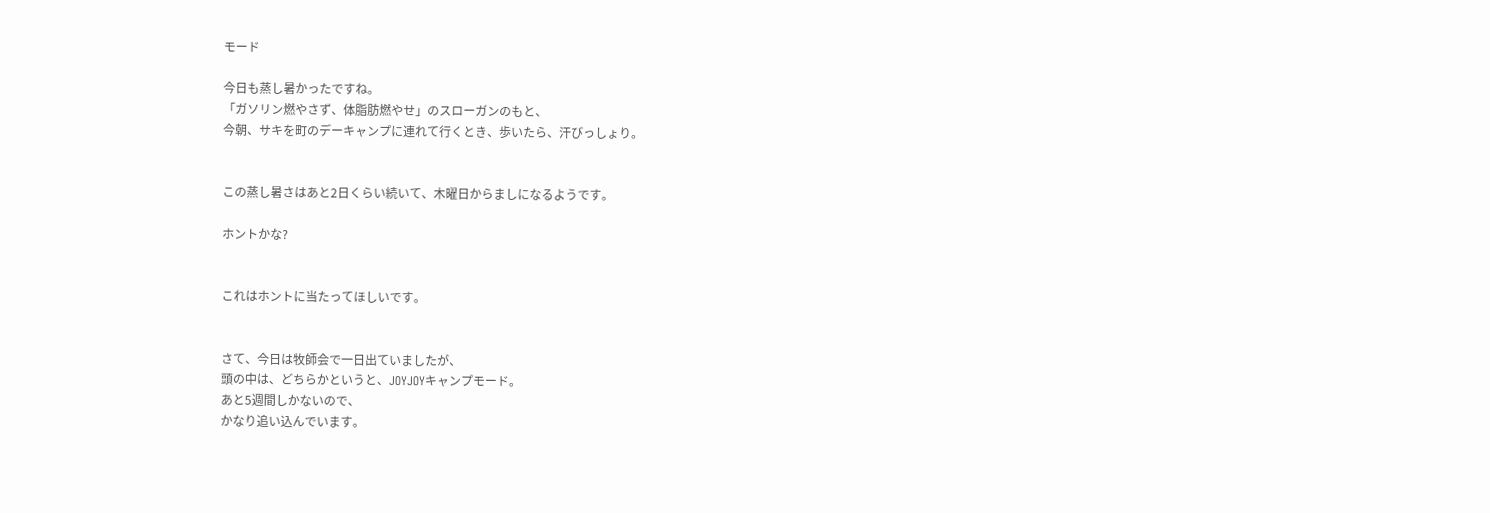モード

今日も蒸し暑かったですね。
「ガソリン燃やさず、体脂肪燃やせ」のスローガンのもと、
今朝、サキを町のデーキャンプに連れて行くとき、歩いたら、汗びっしょり。


この蒸し暑さはあと2日くらい続いて、木曜日からましになるようです。

ホントかな?


これはホントに当たってほしいです。


さて、今日は牧師会で一日出ていましたが、
頭の中は、どちらかというと、JOYJOYキャンプモード。
あと5週間しかないので、
かなり追い込んでいます。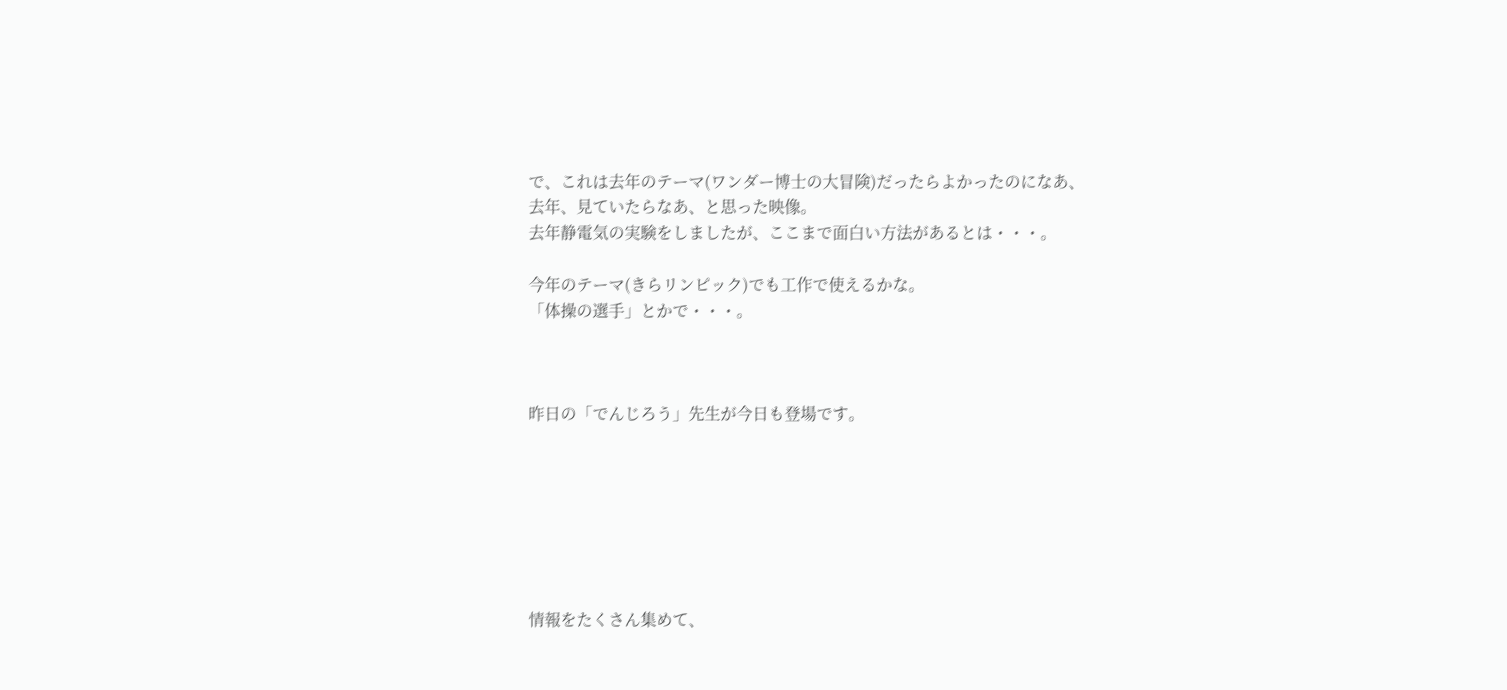で、これは去年のテーマ(ワンダー博士の大冒険)だったらよかったのになあ、
去年、見ていたらなあ、と思った映像。
去年静電気の実験をしましたが、ここまで面白い方法があるとは・・・。

今年のテーマ(きらリンピック)でも工作で使えるかな。
「体操の選手」とかで・・・。



昨日の「でんじろう」先生が今日も登場です。







情報をたくさん集めて、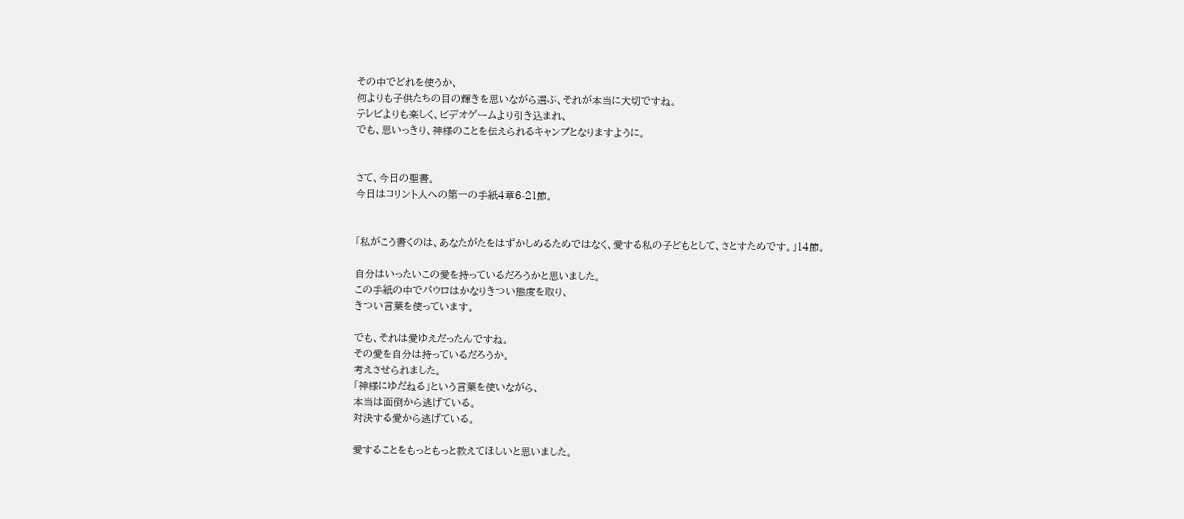その中でどれを使うか、
何よりも子供たちの目の輝きを思いながら選ぶ、それが本当に大切ですね。
テレビよりも楽しく、ビデオゲームより引き込まれ、
でも、思いっきり、神様のことを伝えられるキャンプとなりますように。


さて、今日の聖書。
今日はコリント人への第一の手紙4章6-21節。


「私がこう書くのは、あなたがたをはずかしめるためではなく、愛する私の子どもとして、さとすためです。」14節。

自分はいったいこの愛を持っているだろうかと思いました。
この手紙の中でパウロはかなりきつい態度を取り、
きつい言葉を使っています。

でも、それは愛ゆえだったんですね。
その愛を自分は持っているだろうか。
考えさせられました。
「神様にゆだねる」という言葉を使いながら、
本当は面倒から逃げている。
対決する愛から逃げている。

愛することをもっともっと教えてほしいと思いました。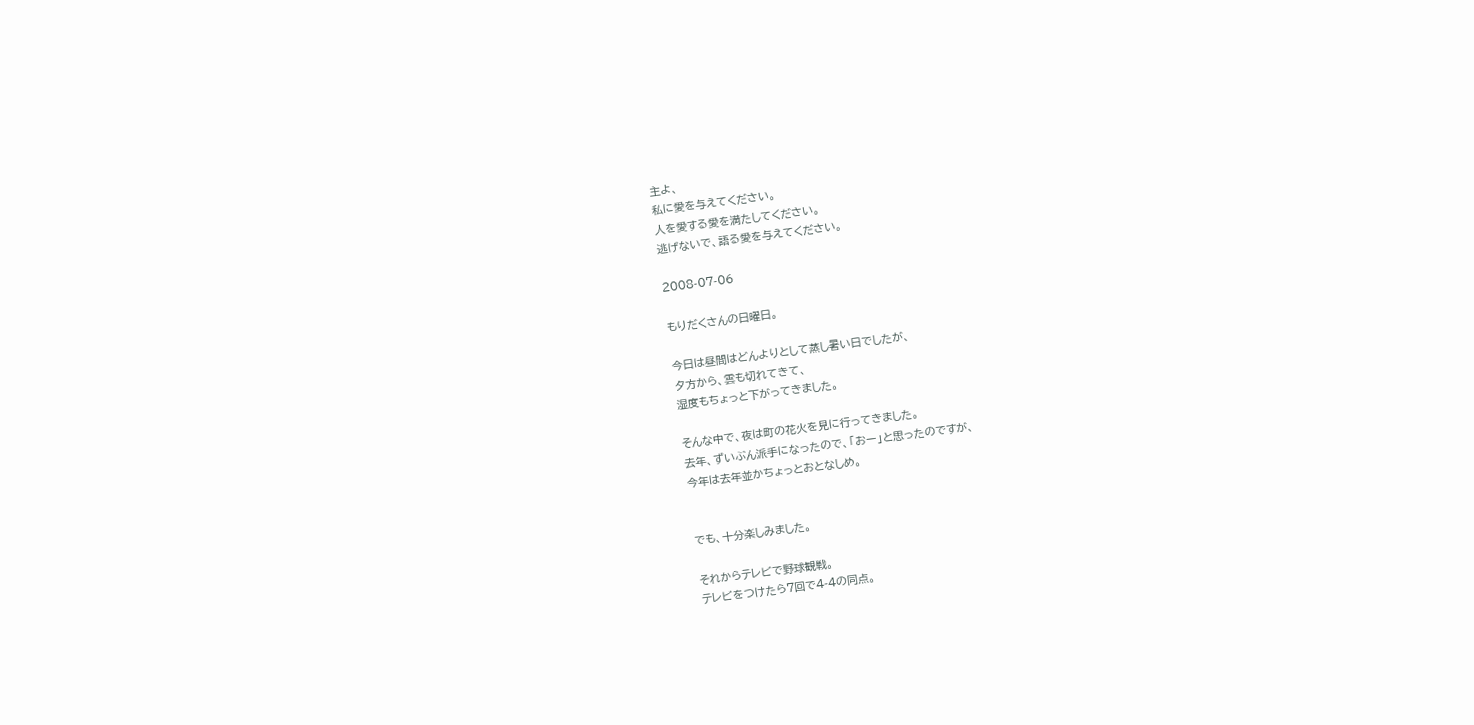主よ、
私に愛を与えてください。
人を愛する愛を満たしてください。
逃げないで、語る愛を与えてください。

2008-07-06

もりだくさんの日曜日。

今日は昼間はどんよりとして蒸し暑い日でしたが、
夕方から、雲も切れてきて、
湿度もちょっと下がってきました。

そんな中で、夜は町の花火を見に行ってきました。
去年、ずいぶん派手になったので、「おー」と思ったのですが、
今年は去年並かちょっとおとなしめ。


でも、十分楽しみました。

それからテレビで野球観戦。
テレビをつけたら7回で4-4の同点。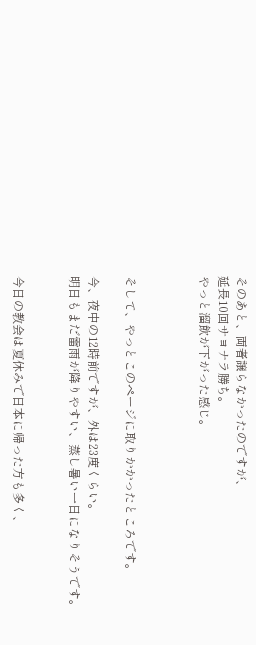そのあと、両者譲らなかったのですが、
延長10回サヨナラ勝ち。
やっと溜飲が下がった感じ。



そして、やっとこのページに取りかかったところです。

今、夜中の12時前ですが、外は23度くらい。
明日もまだ雷雨が降りやすい、蒸し暑い一日になりそうです。


今日の教会は夏休みで日本に帰った方も多く、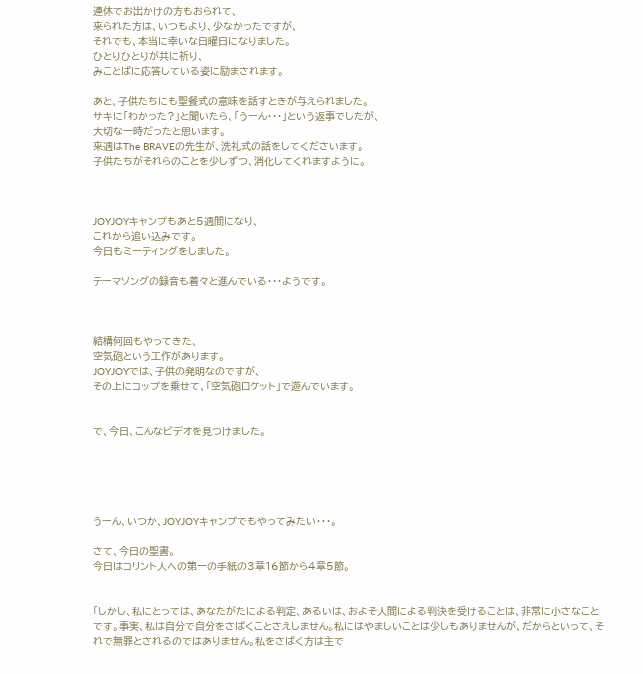連休でお出かけの方もおられて、
来られた方は、いつもより、少なかったですが、
それでも、本当に幸いな日曜日になりました。
ひとりひとりが共に祈り、
みことばに応答している姿に励まされます。

あと、子供たちにも聖餐式の意味を話すときが与えられました。
サキに「わかった?」と聞いたら、「うーん・・・」という返事でしたが、
大切な一時だったと思います。
来週はThe BRAVEの先生が、洗礼式の話をしてくださいます。
子供たちがそれらのことを少しずつ、消化してくれますように。



JOYJOYキャンプもあと5週間になり、
これから追い込みです。
今日もミーティングをしました。

テーマソングの録音も着々と進んでいる・・・ようです。



結構何回もやってきた、
空気砲という工作があります。
JOYJOYでは、子供の発明なのですが、
その上にコップを乗せて、「空気砲ロケット」で遊んでいます。


で、今日、こんなビデオを見つけました。





うーん、いつか、JOYJOYキャンプでもやってみたい・・・。

さて、今日の聖書。
今日はコリント人への第一の手紙の3章16節から4章5節。


「しかし、私にとっては、あなたがたによる判定、あるいは、およそ人間による判決を受けることは、非常に小さなことです。事実、私は自分で自分をさばくことさえしません。私にはやましいことは少しもありませんが、だからといって、それで無罪とされるのではありません。私をさばく方は主で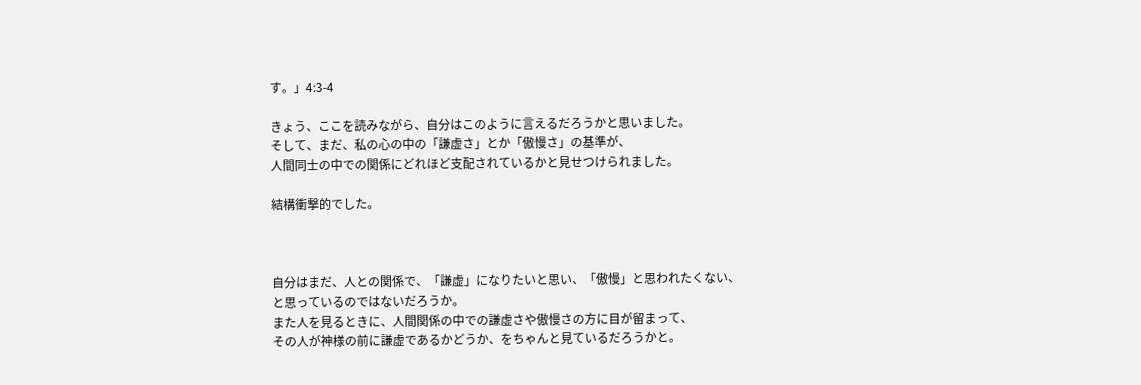す。」4:3-4

きょう、ここを読みながら、自分はこのように言えるだろうかと思いました。
そして、まだ、私の心の中の「謙虚さ」とか「傲慢さ」の基準が、
人間同士の中での関係にどれほど支配されているかと見せつけられました。

結構衝撃的でした。



自分はまだ、人との関係で、「謙虚」になりたいと思い、「傲慢」と思われたくない、
と思っているのではないだろうか。
また人を見るときに、人間関係の中での謙虚さや傲慢さの方に目が留まって、
その人が神様の前に謙虚であるかどうか、をちゃんと見ているだろうかと。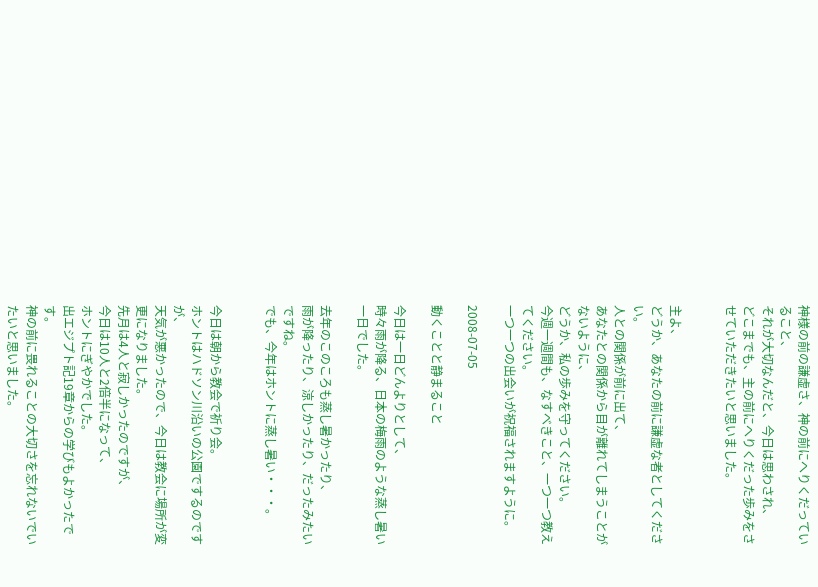神様の前の謙虚さ、神の前にへりくだっていること、
それが大切なんだと、今日は思わされ、
どこまでも、主の前にへりくだった歩みをさせていただきたいと思いました。


主よ、
どうか、あなたの前に謙虚な者としてください。
人との関係が前に出て、
あなたとの関係から目が離れてしまうことがないように、
どうか、私の歩みを守ってください。
今週一週間も、なすべきこと、一つ一つ教えてください。
一つ一つの出会いが祝福されますように。

2008-07-05

動くことと静まること

今日は一日どんよりとして、
時々雨が降る、日本の梅雨のような蒸し暑い一日でした。

去年のこのころも蒸し暑かったり、
雨が降ったり、涼しかったり、だったみたいですね。
でも、今年はホントに蒸し暑い・・・。


今日は朝から教会で祈り会。
ホントはハドソン川沿いの公園でするのですが、
天気が悪かったので、今日は教会に場所が変更になりました。
先月は4人と寂しかったのですが、
今日は10人と2倍半になって、
ホントにぎやかでした。
出エジプト記19章からの学びもよかったです。
神の前に畏れることの大切さを忘れないでいたいと思いました。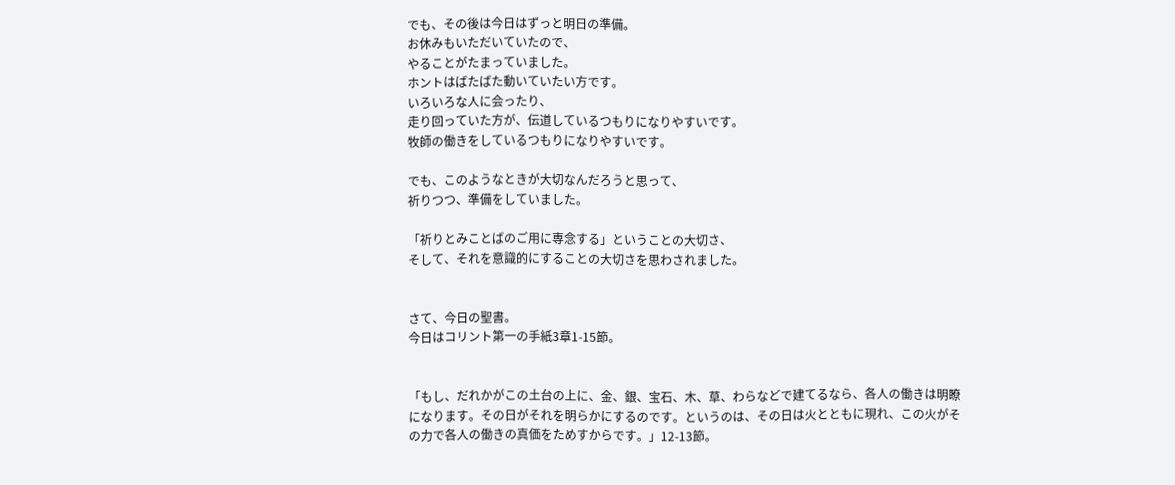でも、その後は今日はずっと明日の準備。
お休みもいただいていたので、
やることがたまっていました。
ホントはばたばた動いていたい方です。
いろいろな人に会ったり、
走り回っていた方が、伝道しているつもりになりやすいです。
牧師の働きをしているつもりになりやすいです。

でも、このようなときが大切なんだろうと思って、
祈りつつ、準備をしていました。

「祈りとみことばのご用に専念する」ということの大切さ、
そして、それを意識的にすることの大切さを思わされました。


さて、今日の聖書。
今日はコリント第一の手紙3章1-15節。


「もし、だれかがこの土台の上に、金、銀、宝石、木、草、わらなどで建てるなら、各人の働きは明瞭になります。その日がそれを明らかにするのです。というのは、その日は火とともに現れ、この火がその力で各人の働きの真価をためすからです。」12-13節。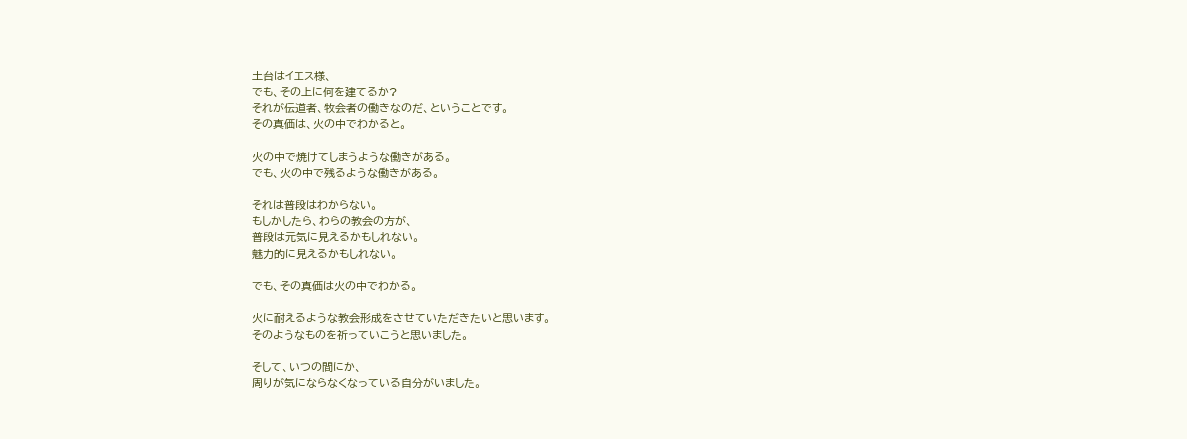土台はイエス様、
でも、その上に何を建てるか?
それが伝道者、牧会者の働きなのだ、ということです。
その真価は、火の中でわかると。

火の中で焼けてしまうような働きがある。
でも、火の中で残るような働きがある。

それは普段はわからない。
もしかしたら、わらの教会の方が、
普段は元気に見えるかもしれない。
魅力的に見えるかもしれない。

でも、その真価は火の中でわかる。

火に耐えるような教会形成をさせていただきたいと思います。
そのようなものを祈っていこうと思いました。

そして、いつの間にか、
周りが気にならなくなっている自分がいました。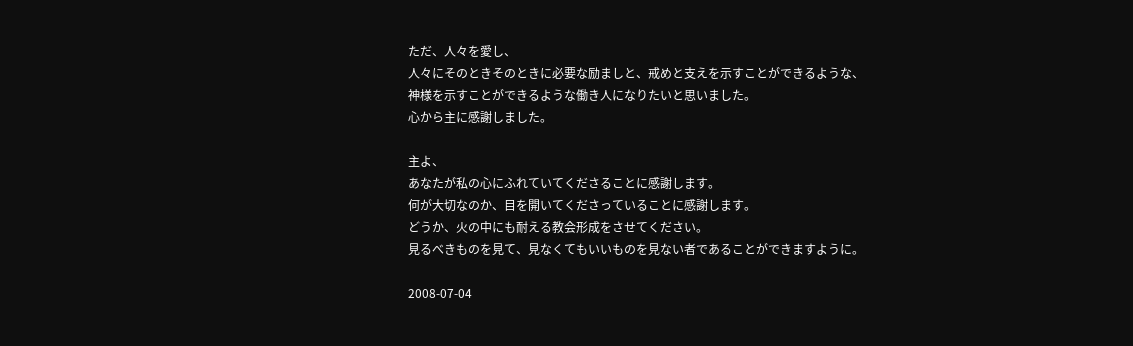ただ、人々を愛し、
人々にそのときそのときに必要な励ましと、戒めと支えを示すことができるような、
神様を示すことができるような働き人になりたいと思いました。
心から主に感謝しました。

主よ、
あなたが私の心にふれていてくださることに感謝します。
何が大切なのか、目を開いてくださっていることに感謝します。
どうか、火の中にも耐える教会形成をさせてください。
見るべきものを見て、見なくてもいいものを見ない者であることができますように。

2008-07-04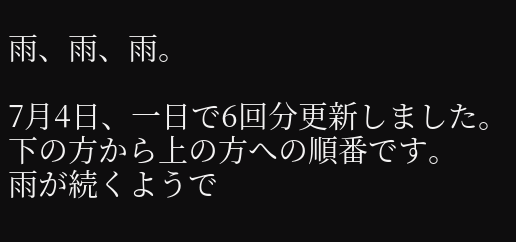雨、雨、雨。

7月4日、一日で6回分更新しました。
下の方から上の方への順番です。
雨が続くようで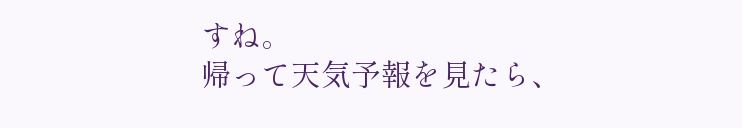すね。
帰って天気予報を見たら、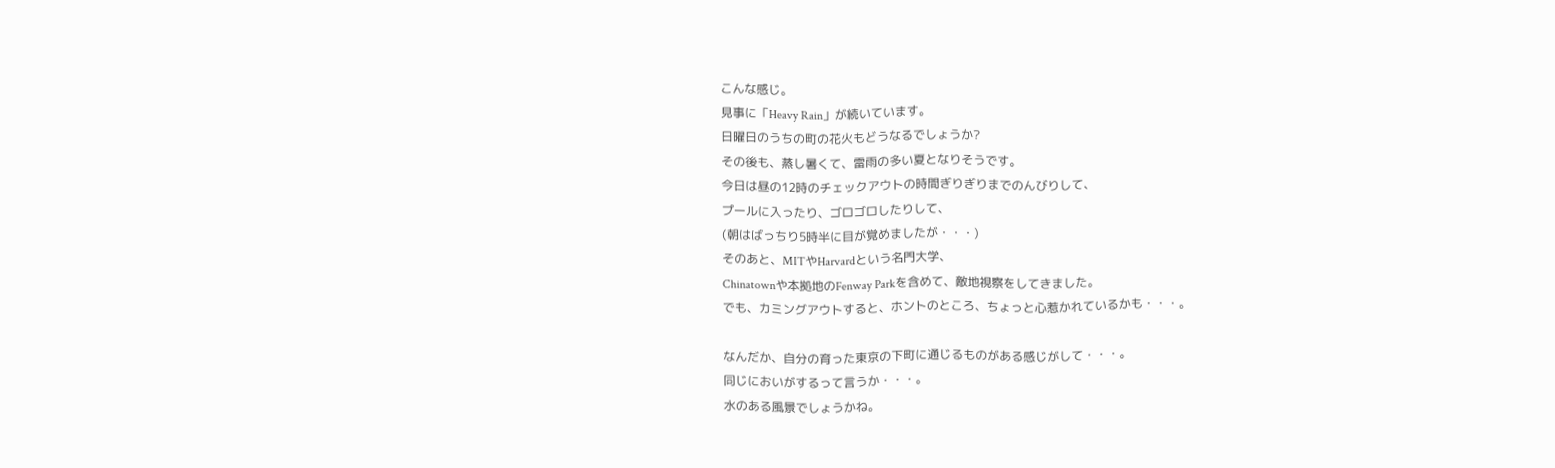こんな感じ。
見事に「Heavy Rain」が続いています。
日曜日のうちの町の花火もどうなるでしょうか?
その後も、蒸し暑くて、雷雨の多い夏となりそうです。
今日は昼の12時のチェックアウトの時間ぎりぎりまでのんびりして、
プールに入ったり、ゴロゴロしたりして、
(朝はばっちり5時半に目が覚めましたが・・・)
そのあと、MITやHarvardという名門大学、
Chinatownや本拠地のFenway Parkを含めて、敵地視察をしてきました。
でも、カミングアウトすると、ホントのところ、ちょっと心惹かれているかも・・・。

なんだか、自分の育った東京の下町に通じるものがある感じがして・・・。
同じにおいがするって言うか・・・。
水のある風景でしょうかね。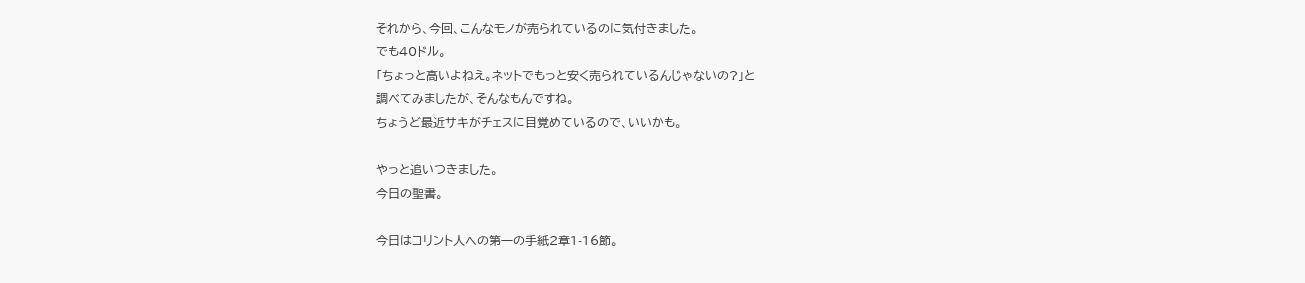それから、今回、こんなモノが売られているのに気付きました。
でも40ドル。
「ちょっと高いよねえ。ネットでもっと安く売られているんじゃないの?」と
調べてみましたが、そんなもんですね。
ちょうど最近サキがチェスに目覚めているので、いいかも。

やっと追いつきました。
今日の聖書。

今日はコリント人への第一の手紙2章1-16節。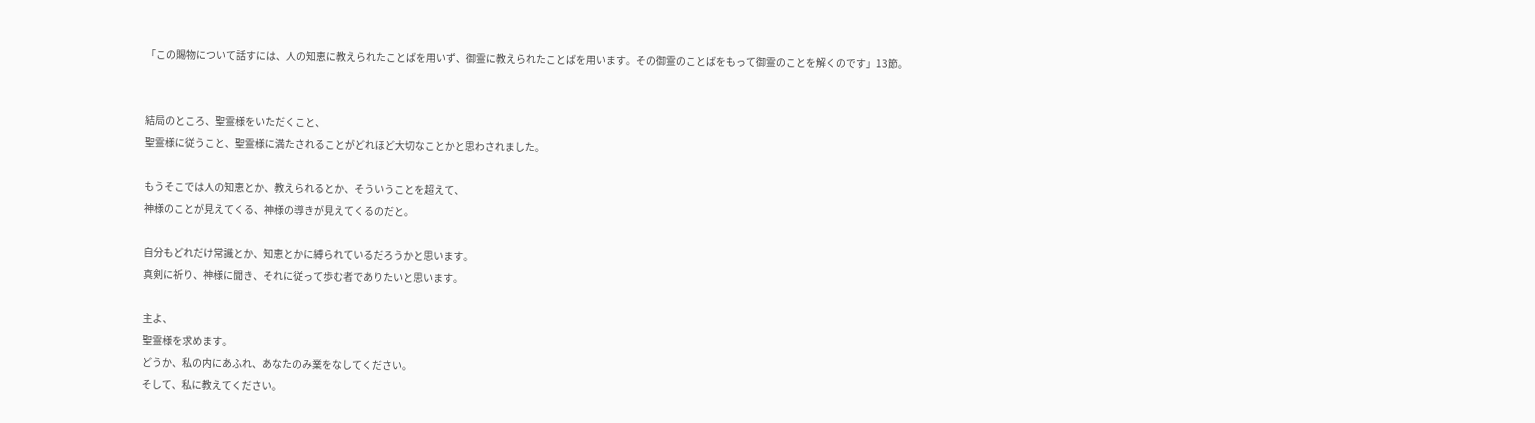「この賜物について話すには、人の知恵に教えられたことばを用いず、御霊に教えられたことばを用います。その御霊のことばをもって御霊のことを解くのです」13節。


結局のところ、聖霊様をいただくこと、
聖霊様に従うこと、聖霊様に満たされることがどれほど大切なことかと思わされました。

もうそこでは人の知恵とか、教えられるとか、そういうことを超えて、
神様のことが見えてくる、神様の導きが見えてくるのだと。

自分もどれだけ常識とか、知恵とかに縛られているだろうかと思います。
真剣に祈り、神様に聞き、それに従って歩む者でありたいと思います。

主よ、
聖霊様を求めます。
どうか、私の内にあふれ、あなたのみ業をなしてください。
そして、私に教えてください。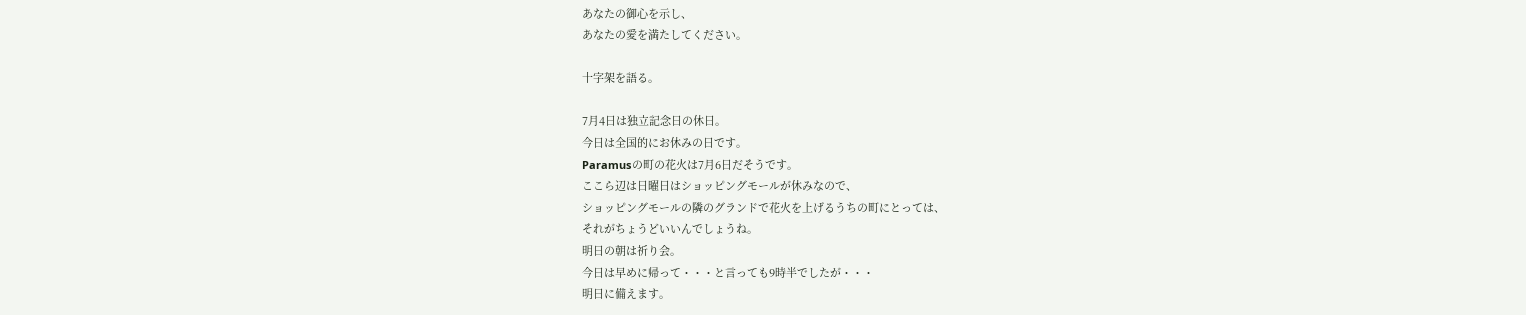あなたの御心を示し、
あなたの愛を満たしてください。

十字架を語る。

7月4日は独立記念日の休日。
今日は全国的にお休みの日です。
Paramusの町の花火は7月6日だそうです。
ここら辺は日曜日はショッピングモールが休みなので、
ショッピングモールの隣のグランドで花火を上げるうちの町にとっては、
それがちょうどいいんでしょうね。
明日の朝は祈り会。
今日は早めに帰って・・・と言っても9時半でしたが・・・
明日に備えます。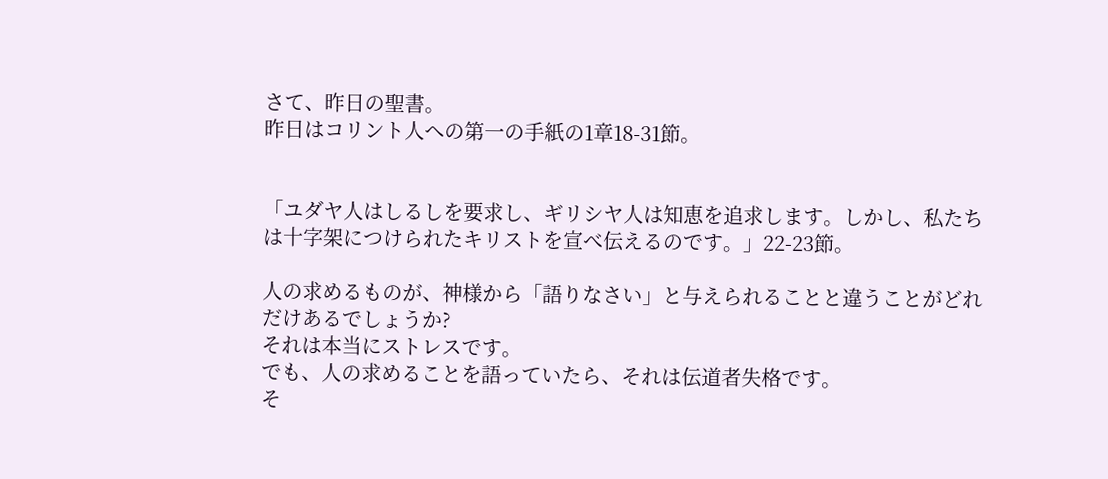さて、昨日の聖書。
昨日はコリント人への第一の手紙の1章18-31節。


「ユダヤ人はしるしを要求し、ギリシヤ人は知恵を追求します。しかし、私たちは十字架につけられたキリストを宣べ伝えるのです。」22-23節。

人の求めるものが、神様から「語りなさい」と与えられることと違うことがどれだけあるでしょうか?
それは本当にストレスです。
でも、人の求めることを語っていたら、それは伝道者失格です。
そ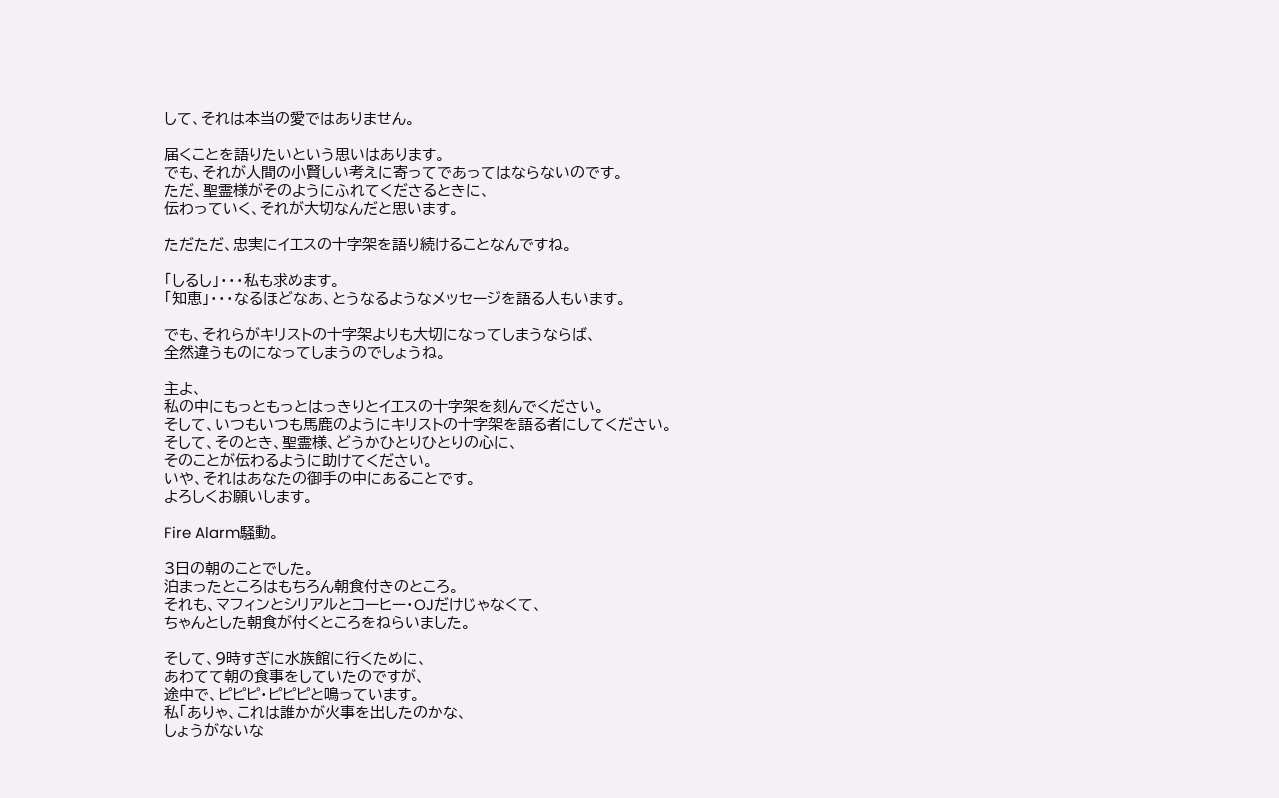して、それは本当の愛ではありません。

届くことを語りたいという思いはあります。
でも、それが人間の小賢しい考えに寄ってであってはならないのです。
ただ、聖霊様がそのようにふれてくださるときに、
伝わっていく、それが大切なんだと思います。

ただただ、忠実にイエスの十字架を語り続けることなんですね。

「しるし」・・・私も求めます。
「知恵」・・・なるほどなあ、とうなるようなメッセージを語る人もいます。

でも、それらがキリストの十字架よりも大切になってしまうならば、
全然違うものになってしまうのでしょうね。

主よ、
私の中にもっともっとはっきりとイエスの十字架を刻んでください。
そして、いつもいつも馬鹿のようにキリストの十字架を語る者にしてください。
そして、そのとき、聖霊様、どうかひとりひとりの心に、
そのことが伝わるように助けてください。
いや、それはあなたの御手の中にあることです。
よろしくお願いします。

Fire Alarm騒動。

3日の朝のことでした。
泊まったところはもちろん朝食付きのところ。
それも、マフィンとシリアルとコーヒー・OJだけじゃなくて、
ちゃんとした朝食が付くところをねらいました。

そして、9時すぎに水族館に行くために、
あわてて朝の食事をしていたのですが、
途中で、ピピピ・ピピピと鳴っています。
私「ありゃ、これは誰かが火事を出したのかな、
しょうがないな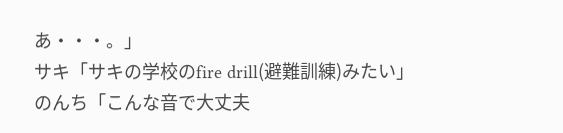あ・・・。」
サキ「サキの学校のfire drill(避難訓練)みたい」
のんち「こんな音で大丈夫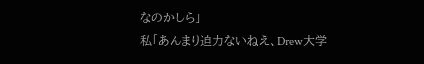なのかしら」
私「あんまり迫力ないねえ、Drew大学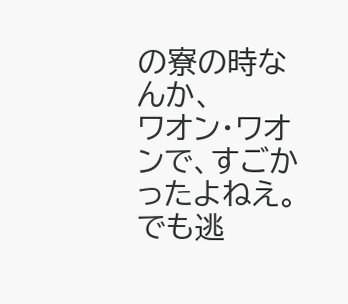の寮の時なんか、
ワオン・ワオンで、すごかったよねえ。でも逃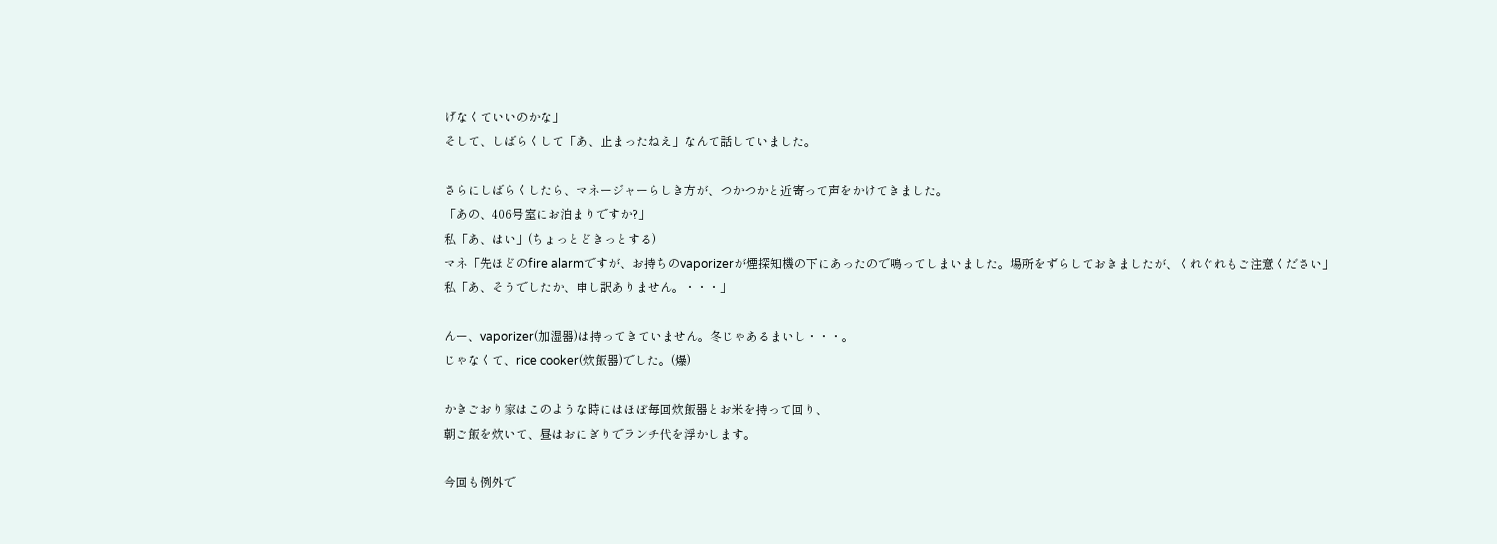げなくていいのかな」
そして、しばらくして「あ、止まったねえ」なんて話していました。

さらにしばらくしたら、マネージャーらしき方が、つかつかと近寄って声をかけてきました。
「あの、406号室にお泊まりですか?」
私「あ、はい」(ちょっとどきっとする)
マネ「先ほどのfire alarmですが、お持ちのvaporizerが煙探知機の下にあったので鳴ってしまいました。場所をずらしておきましたが、くれぐれもご注意ください」
私「あ、そうでしたか、申し訳ありません。・・・」

んー、vaporizer(加湿器)は持ってきていません。冬じゃあるまいし・・・。
じゃなくて、rice cooker(炊飯器)でした。(爆)

かきごおり家はこのような時にはほぼ毎回炊飯器とお米を持って回り、
朝ご飯を炊いて、昼はおにぎりでランチ代を浮かします。

今回も例外で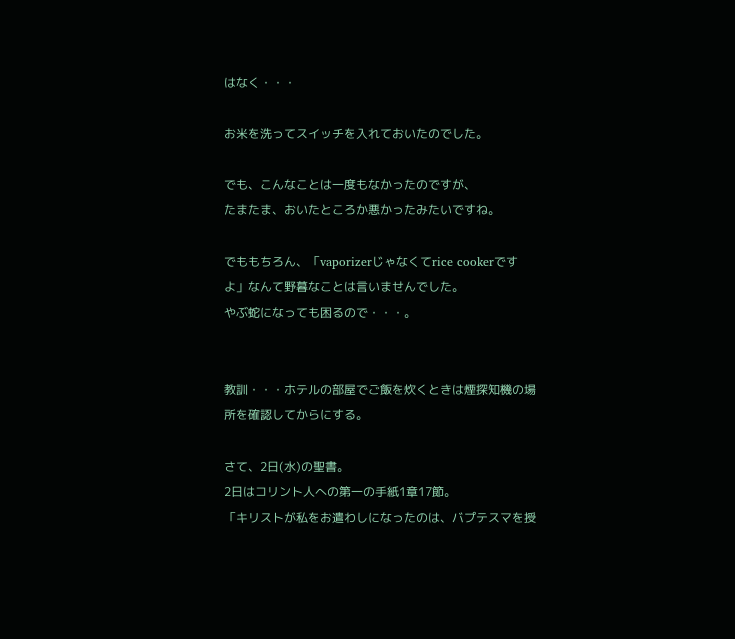はなく・・・

お米を洗ってスイッチを入れておいたのでした。

でも、こんなことは一度もなかったのですが、
たまたま、おいたところか悪かったみたいですね。

でももちろん、「vaporizerじゃなくてrice cookerですよ」なんて野暮なことは言いませんでした。
やぶ蛇になっても困るので・・・。


教訓・・・ホテルの部屋でご飯を炊くときは煙探知機の場所を確認してからにする。

さて、2日(水)の聖書。
2日はコリント人への第一の手紙1章17節。
「キリストが私をお遣わしになったのは、バプテスマを授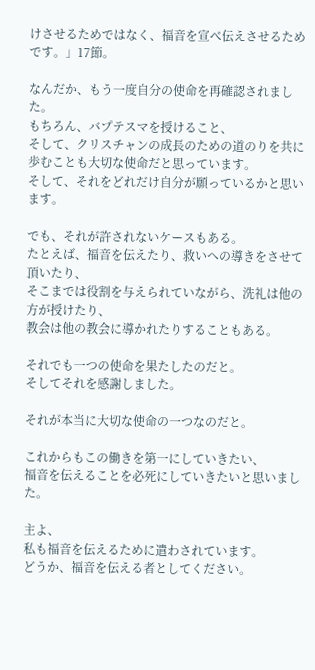けさせるためではなく、福音を宣べ伝えさせるためです。」17節。

なんだか、もう一度自分の使命を再確認されました。
もちろん、バプテスマを授けること、
そして、クリスチャンの成長のための道のりを共に歩むことも大切な使命だと思っています。
そして、それをどれだけ自分が願っているかと思います。

でも、それが許されないケースもある。
たとえば、福音を伝えたり、救いへの導きをさせて頂いたり、
そこまでは役割を与えられていながら、洗礼は他の方が授けたり、
教会は他の教会に導かれたりすることもある。

それでも一つの使命を果たしたのだと。
そしてそれを感謝しました。

それが本当に大切な使命の一つなのだと。

これからもこの働きを第一にしていきたい、
福音を伝えることを必死にしていきたいと思いました。

主よ、
私も福音を伝えるために遣わされています。
どうか、福音を伝える者としてください。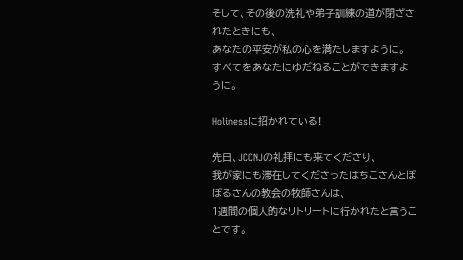そして、その後の洗礼や弟子訓練の道が閉ざされたときにも、
あなたの平安が私の心を満たしますように。
すべてをあなたにゆだねることができますように。

Holinessに招かれている!

先日、JCCNJの礼拝にも来てくださり、
我が家にも滞在してくださったはちこさんとぼぼるさんの教会の牧師さんは、
1週間の個人的なリトリートに行かれたと言うことです。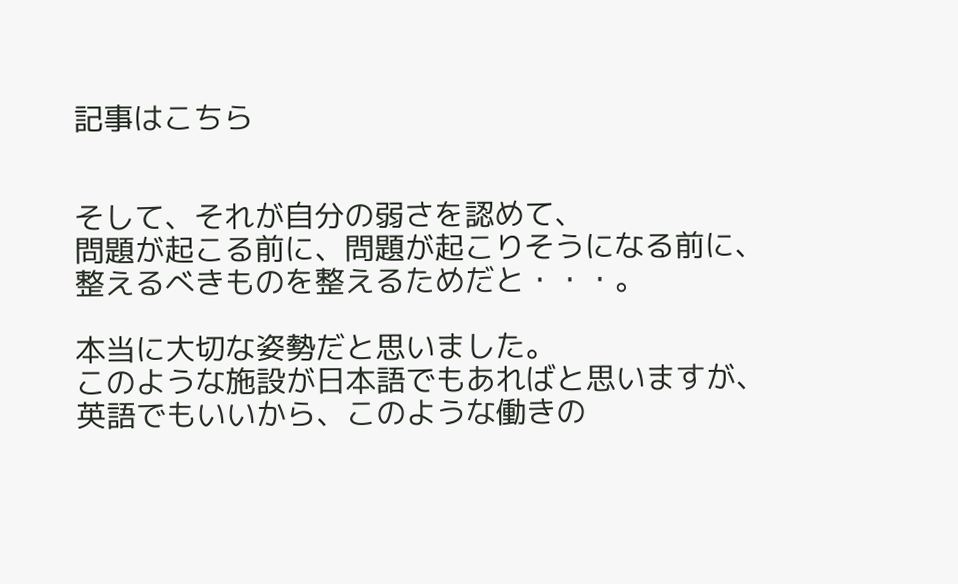記事はこちら


そして、それが自分の弱さを認めて、
問題が起こる前に、問題が起こりそうになる前に、
整えるべきものを整えるためだと・・・。

本当に大切な姿勢だと思いました。
このような施設が日本語でもあればと思いますが、
英語でもいいから、このような働きの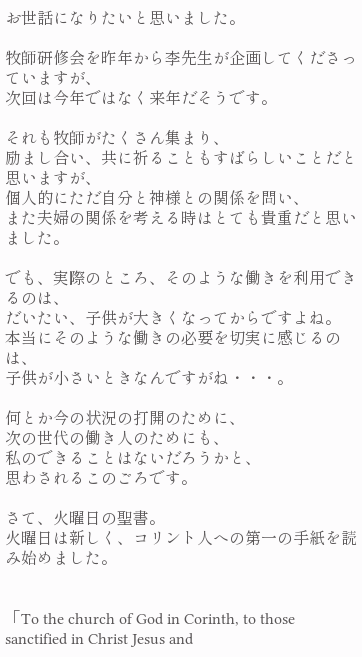お世話になりたいと思いました。

牧師研修会を昨年から李先生が企画してくださっていますが、
次回は今年ではなく来年だそうです。

それも牧師がたくさん集まり、
励まし合い、共に祈ることもすばらしいことだと思いますが、
個人的にただ自分と神様との関係を問い、
また夫婦の関係を考える時はとても貴重だと思いました。

でも、実際のところ、そのような働きを利用できるのは、
だいたい、子供が大きくなってからですよね。
本当にそのような働きの必要を切実に感じるのは、
子供が小さいときなんですがね・・・。

何とか今の状況の打開のために、
次の世代の働き人のためにも、
私のできることはないだろうかと、
思わされるこのごろです。

さて、火曜日の聖書。
火曜日は新しく、コリント人への第一の手紙を読み始めました。


「To the church of God in Corinth, to those sanctified in Christ Jesus and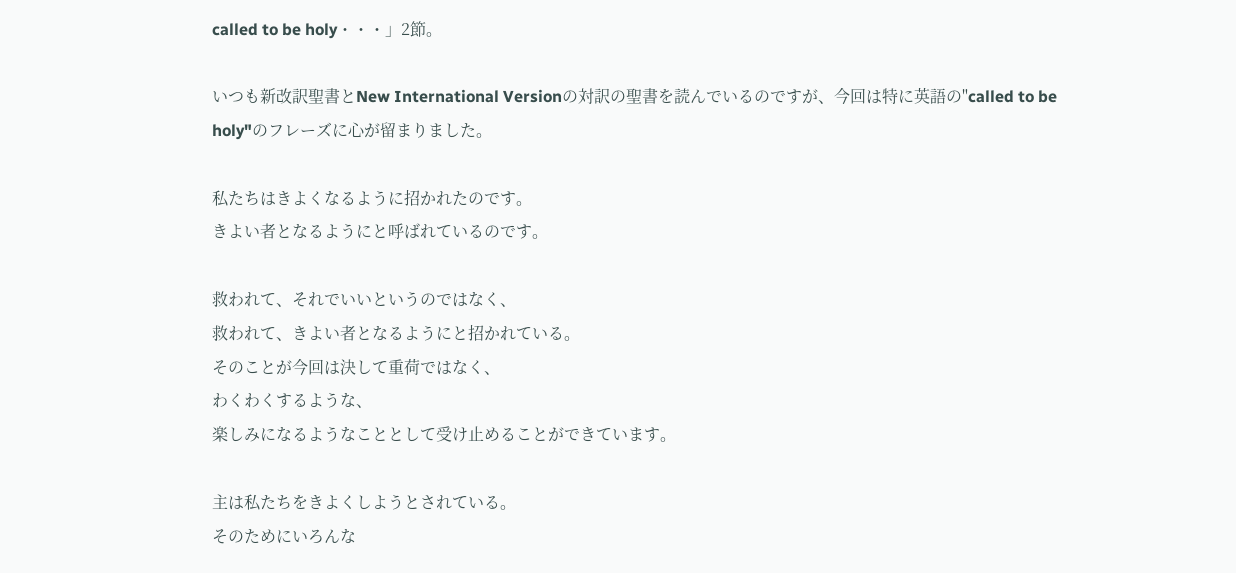called to be holy・・・」2節。

いつも新改訳聖書とNew International Versionの対訳の聖書を読んでいるのですが、今回は特に英語の"called to be holy"のフレーズに心が留まりました。

私たちはきよくなるように招かれたのです。
きよい者となるようにと呼ばれているのです。

救われて、それでいいというのではなく、
救われて、きよい者となるようにと招かれている。
そのことが今回は決して重荷ではなく、
わくわくするような、
楽しみになるようなこととして受け止めることができています。

主は私たちをきよくしようとされている。
そのためにいろんな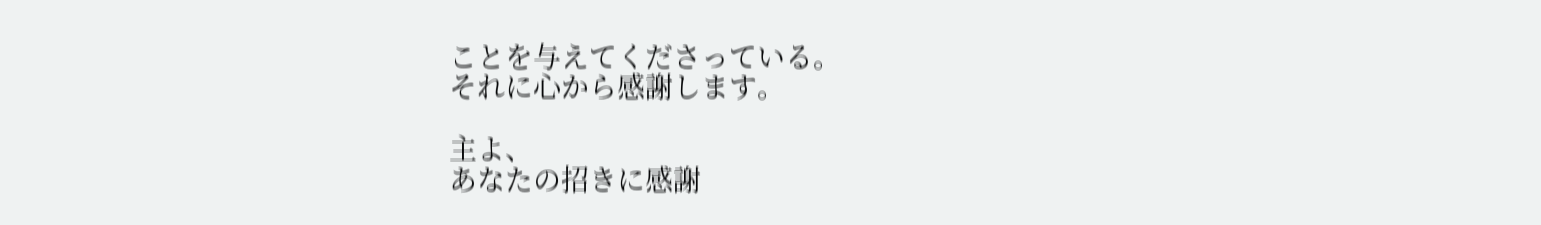ことを与えてくださっている。
それに心から感謝します。

主よ、
あなたの招きに感謝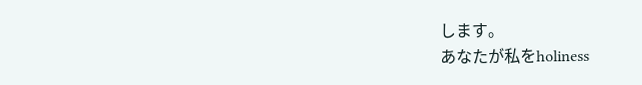します。
あなたが私をholiness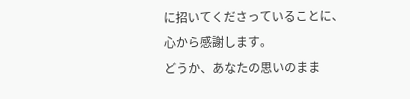に招いてくださっていることに、
心から感謝します。
どうか、あなたの思いのまま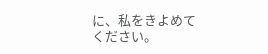に、私をきよめてください。